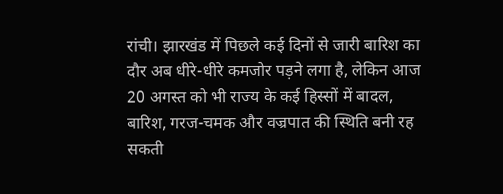रांची। झारखंड में पिछले कई दिनों से जारी बारिश का दौर अब धीरे-धीरे कमजोर पड़ने लगा है, लेकिन आज 20 अगस्त को भी राज्य के कई हिस्सों में बादल, बारिश, गरज-चमक और वज्रपात की स्थिति बनी रह सकती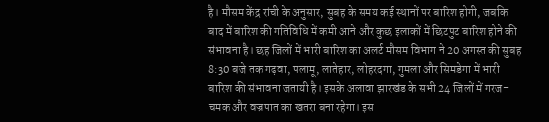है। मौसम केंद्र रांची के अनुसार, सुबह के समय कई स्थानों पर बारिश होगी, जबकि बाद में बारिश की गतिविधि में कमी आने और कुछ इलाकों में छिटपुट बारिश होने की संभावना है। छह जिलों में भारी बारिश का अलर्ट मौसम विभाग ने 20 अगस्त की सुबह 8:30 बजे तक गढ़वा, पलामू, लातेहार, लोहरदगा, गुमला और सिमडेगा में भारी बारिश की संभावना जतायी है। इसके अलावा झारखंड के सभी 24 जिलों में गरज-चमक और वज्रपात का खतरा बना रहेगा। इस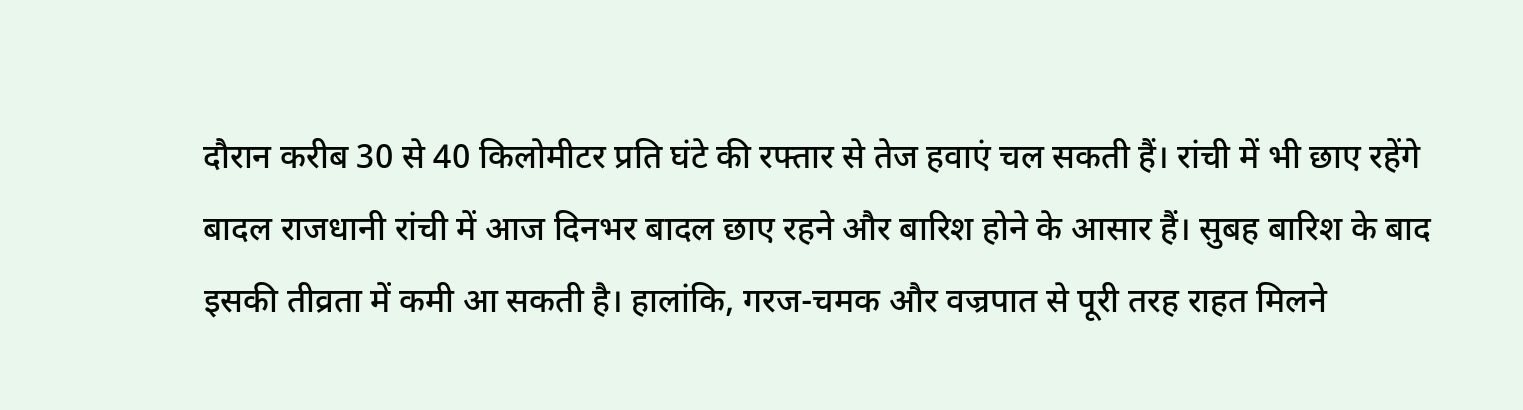दौरान करीब 30 से 40 किलोमीटर प्रति घंटे की रफ्तार से तेज हवाएं चल सकती हैं। रांची में भी छाए रहेंगे बादल राजधानी रांची में आज दिनभर बादल छाए रहने और बारिश होने के आसार हैं। सुबह बारिश के बाद इसकी तीव्रता में कमी आ सकती है। हालांकि, गरज-चमक और वज्रपात से पूरी तरह राहत मिलने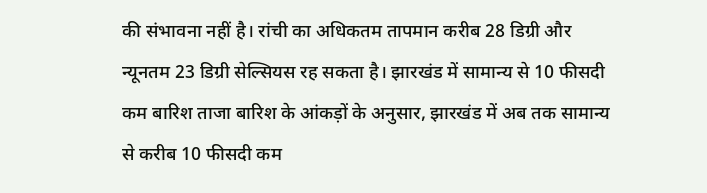की संभावना नहीं है। रांची का अधिकतम तापमान करीब 28 डिग्री और न्यूनतम 23 डिग्री सेल्सियस रह सकता है। झारखंड में सामान्य से 10 फीसदी कम बारिश ताजा बारिश के आंकड़ों के अनुसार, झारखंड में अब तक सामान्य से करीब 10 फीसदी कम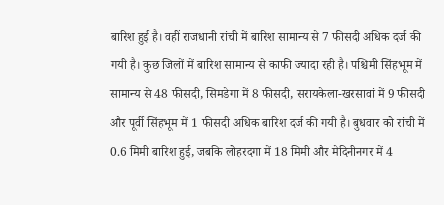बारिश हुई है। वहीं राजधानी रांची में बारिश सामान्य से 7 फीसदी अधिक दर्ज की गयी है। कुछ जिलों में बारिश सामान्य से काफी ज्यादा रही है। पश्चिमी सिंहभूम में सामान्य से 48 फीसदी, सिमडेगा में 8 फीसदी, सरायकेला-खरसावां में 9 फीसदी और पूर्वी सिंहभूम में 1 फीसदी अधिक बारिश दर्ज की गयी है। बुधवार को रांची में 0.6 मिमी बारिश हुई, जबकि लोहरदगा में 18 मिमी और मेदिनीनगर में 4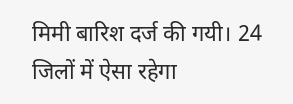मिमी बारिश दर्ज की गयी। 24 जिलों में ऐसा रहेगा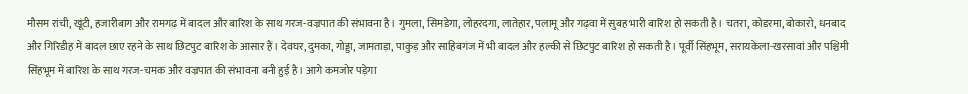मौसम रांची, खूंटी, हजारीबाग और रामगढ़ में बादल और बारिश के साथ गरज-वज्रपात की संभावना है। गुमला, सिमडेगा, लोहरदगा, लातेहार, पलामू और गढ़वा में सुबह भारी बारिश हो सकती है। चतरा, कोडरमा, बोकारो, धनबाद और गिरिडीह में बादल छाए रहने के साथ छिटपुट बारिश के आसार हैं। देवघर, दुमका, गोड्डा, जामताड़ा, पाकुड़ और साहिबगंज में भी बादल और हल्की से छिटपुट बारिश हो सकती है। पूर्वी सिंहभूम, सरायकेला-खरसावां और पश्चिमी सिंहभूम में बारिश के साथ गरज-चमक और वज्रपात की संभावना बनी हुई है। आगे कमजोर पड़ेगा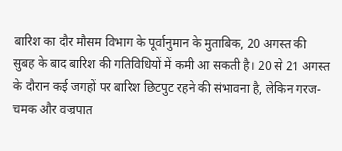बारिश का दौर मौसम विभाग के पूर्वानुमान के मुताबिक, 20 अगस्त की सुबह के बाद बारिश की गतिविधियों में कमी आ सकती है। 20 से 21 अगस्त के दौरान कई जगहों पर बारिश छिटपुट रहने की संभावना है, लेकिन गरज-चमक और वज्रपात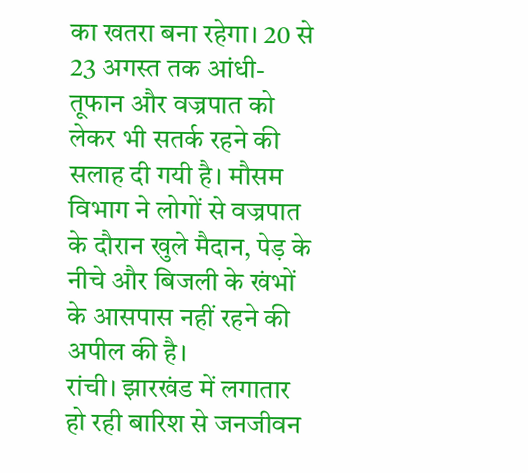का खतरा बना रहेगा। 20 से 23 अगस्त तक आंधी-तूफान और वज्रपात को लेकर भी सतर्क रहने की सलाह दी गयी है। मौसम विभाग ने लोगों से वज्रपात के दौरान खुले मैदान, पेड़ के नीचे और बिजली के खंभों के आसपास नहीं रहने की अपील की है।
रांची। झारखंड में लगातार हो रही बारिश से जनजीवन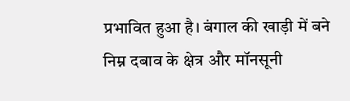प्रभावित हुआ है। बंगाल की खाड़ी में बने निम्न दबाव के क्षेत्र और मॉनसूनी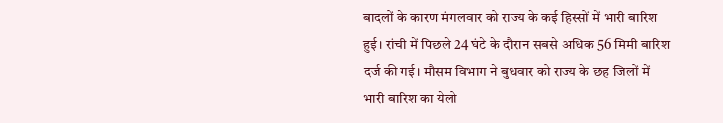बादलों के कारण मंगलवार को राज्य के कई हिस्सों में भारी बारिश हुई। रांची में पिछले 24 घंटे के दौरान सबसे अधिक 56 मिमी बारिश दर्ज की गई। मौसम विभाग ने बुधवार को राज्य के छह जिलों में भारी बारिश का येलो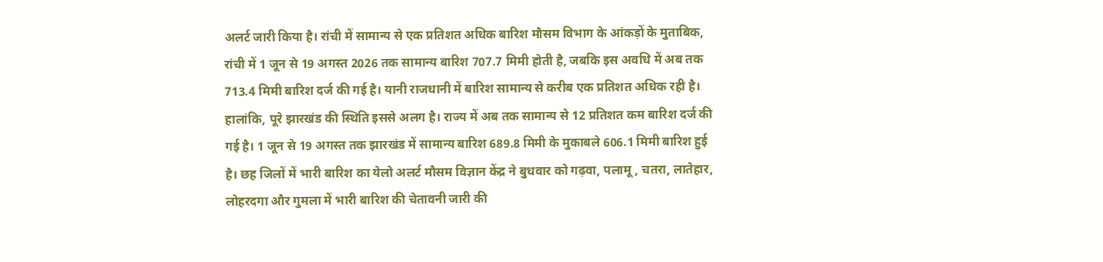अलर्ट जारी किया है। रांची में सामान्य से एक प्रतिशत अधिक बारिश मौसम विभाग के आंकड़ों के मुताबिक, रांची में 1 जून से 19 अगस्त 2026 तक सामान्य बारिश 707.7 मिमी होती है, जबकि इस अवधि में अब तक 713.4 मिमी बारिश दर्ज की गई है। यानी राजधानी में बारिश सामान्य से करीब एक प्रतिशत अधिक रही है। हालांकि, पूरे झारखंड की स्थिति इससे अलग है। राज्य में अब तक सामान्य से 12 प्रतिशत कम बारिश दर्ज की गई है। 1 जून से 19 अगस्त तक झारखंड में सामान्य बारिश 689.8 मिमी के मुकाबले 606.1 मिमी बारिश हुई है। छह जिलों में भारी बारिश का येलो अलर्ट मौसम विज्ञान केंद्र ने बुधवार को गढ़वा, पलामू, चतरा, लातेहार, लोहरदगा और गुमला में भारी बारिश की चेतावनी जारी की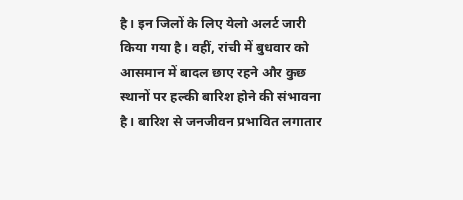है। इन जिलों के लिए येलो अलर्ट जारी किया गया है। वहीं, रांची में बुधवार को आसमान में बादल छाए रहने और कुछ स्थानों पर हल्की बारिश होने की संभावना है। बारिश से जनजीवन प्रभावित लगातार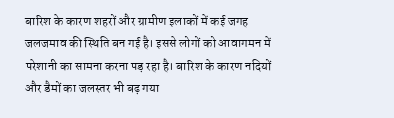बारिश के कारण शहरों और ग्रामीण इलाकों में कई जगह जलजमाव की स्थिति बन गई है। इससे लोगों को आवागमन में परेशानी का सामना करना पड़ रहा है। बारिश के कारण नदियों और डैमों का जलस्तर भी बढ़ गया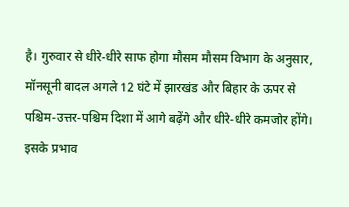है। गुरुवार से धीरे-धीरे साफ होगा मौसम मौसम विभाग के अनुसार, मॉनसूनी बादल अगले 12 घंटे में झारखंड और बिहार के ऊपर से पश्चिम-उत्तर-पश्चिम दिशा में आगे बढ़ेंगे और धीरे-धीरे कमजोर होंगे। इसके प्रभाव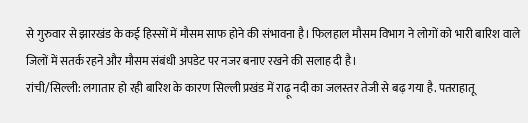से गुरुवार से झारखंड के कई हिस्सों में मौसम साफ होने की संभावना है। फिलहाल मौसम विभाग ने लोगों को भारी बारिश वाले जिलों में सतर्क रहने और मौसम संबंधी अपडेट पर नजर बनाए रखने की सलाह दी है।
रांची/सिल्ली: लगातार हो रही बारिश के कारण सिल्ली प्रखंड में राढ़ू नदी का जलस्तर तेजी से बढ़ गया है. पतराहातू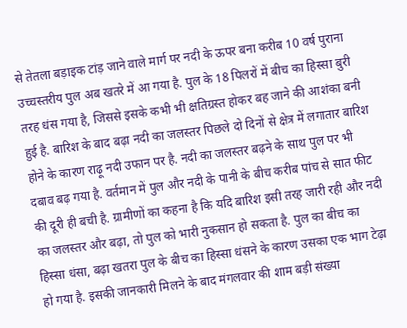से तेतला बड़ाइक टांड़ जाने वाले मार्ग पर नदी के ऊपर बना करीब 10 वर्ष पुराना उच्चस्तरीय पुल अब खतरे में आ गया है. पुल के 18 पिलरों में बीच का हिस्सा बुरी तरह धंस गया है, जिससे इसके कभी भी क्षतिग्रस्त होकर बह जाने की आशंका बनी हुई है. बारिश के बाद बढ़ा नदी का जलस्तर पिछले दो दिनों से क्षेत्र में लगातार बारिश होने के कारण राढ़ू नदी उफान पर है. नदी का जलस्तर बढ़ने के साथ पुल पर भी दबाव बढ़ गया है. वर्तमान में पुल और नदी के पानी के बीच करीब पांच से सात फीट की दूरी ही बची है. ग्रामीणों का कहना है कि यदि बारिश इसी तरह जारी रही और नदी का जलस्तर और बढ़ा, तो पुल को भारी नुकसान हो सकता है. पुल का बीच का हिस्सा धंसा, बढ़ा खतरा पुल के बीच का हिस्सा धंसने के कारण उसका एक भाग टेढ़ा हो गया है. इसकी जानकारी मिलने के बाद मंगलवार की शाम बड़ी संख्या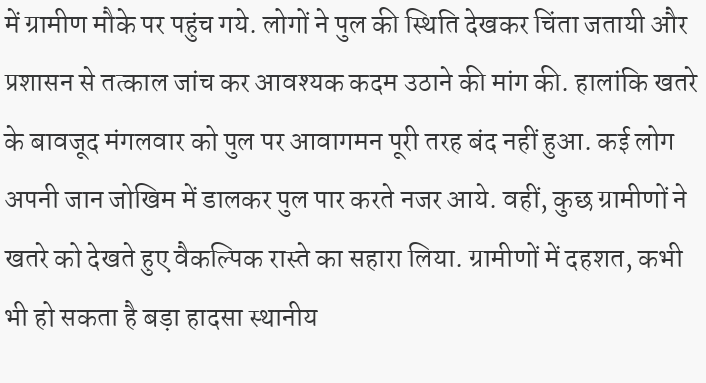में ग्रामीण मौके पर पहुंच गये. लोगों ने पुल की स्थिति देखकर चिंता जतायी और प्रशासन से तत्काल जांच कर आवश्यक कदम उठाने की मांग की. हालांकि खतरे के बावजूद मंगलवार को पुल पर आवागमन पूरी तरह बंद नहीं हुआ. कई लोग अपनी जान जोखिम में डालकर पुल पार करते नजर आये. वहीं, कुछ ग्रामीणों ने खतरे को देखते हुए वैकल्पिक रास्ते का सहारा लिया. ग्रामीणों में दहशत, कभी भी हो सकता है बड़ा हादसा स्थानीय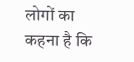लोगों का कहना है कि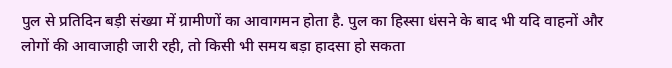पुल से प्रतिदिन बड़ी संख्या में ग्रामीणों का आवागमन होता है. पुल का हिस्सा धंसने के बाद भी यदि वाहनों और लोगों की आवाजाही जारी रही, तो किसी भी समय बड़ा हादसा हो सकता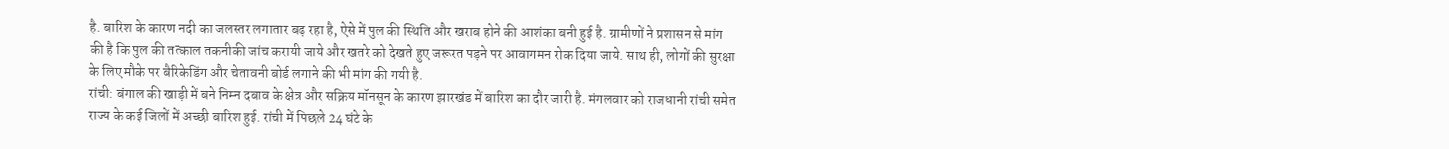है. बारिश के कारण नदी का जलस्तर लगातार बढ़ रहा है, ऐसे में पुल की स्थिति और खराब होने की आशंका बनी हुई है. ग्रामीणों ने प्रशासन से मांग की है कि पुल की तत्काल तकनीकी जांच करायी जाये और खतरे को देखते हुए जरूरत पड़ने पर आवागमन रोक दिया जाये. साथ ही, लोगों की सुरक्षा के लिए मौके पर बैरिकेडिंग और चेतावनी बोर्ड लगाने की भी मांग की गयी है.
रांची: बंगाल की खाड़ी में बने निम्न दबाव के क्षेत्र और सक्रिय मॉनसून के कारण झारखंड में बारिश का दौर जारी है. मंगलवार को राजधानी रांची समेत राज्य के कई जिलों में अच्छी बारिश हुई. रांची में पिछले 24 घंटे के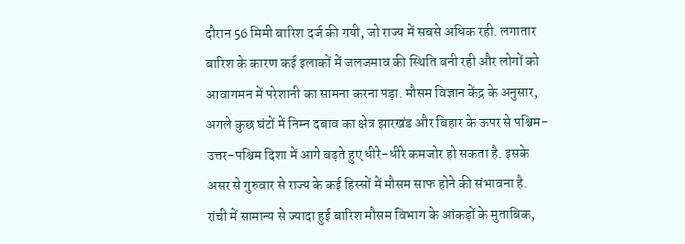दौरान 56 मिमी बारिश दर्ज की गयी, जो राज्य में सबसे अधिक रही. लगातार बारिश के कारण कई इलाकों में जलजमाव की स्थिति बनी रही और लोगों को आवागमन में परेशानी का सामना करना पड़ा. मौसम विज्ञान केंद्र के अनुसार, अगले कुछ घंटों में निम्न दबाव का क्षेत्र झारखंड और बिहार के ऊपर से पश्चिम-उत्तर-पश्चिम दिशा में आगे बढ़ते हुए धीरे-धीरे कमजोर हो सकता है. इसके असर से गुरुवार से राज्य के कई हिस्सों में मौसम साफ होने की संभावना है. रांची में सामान्य से ज्यादा हुई बारिश मौसम विभाग के आंकड़ों के मुताबिक,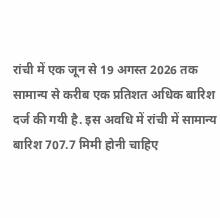रांची में एक जून से 19 अगस्त 2026 तक सामान्य से करीब एक प्रतिशत अधिक बारिश दर्ज की गयी है. इस अवधि में रांची में सामान्य बारिश 707.7 मिमी होनी चाहिए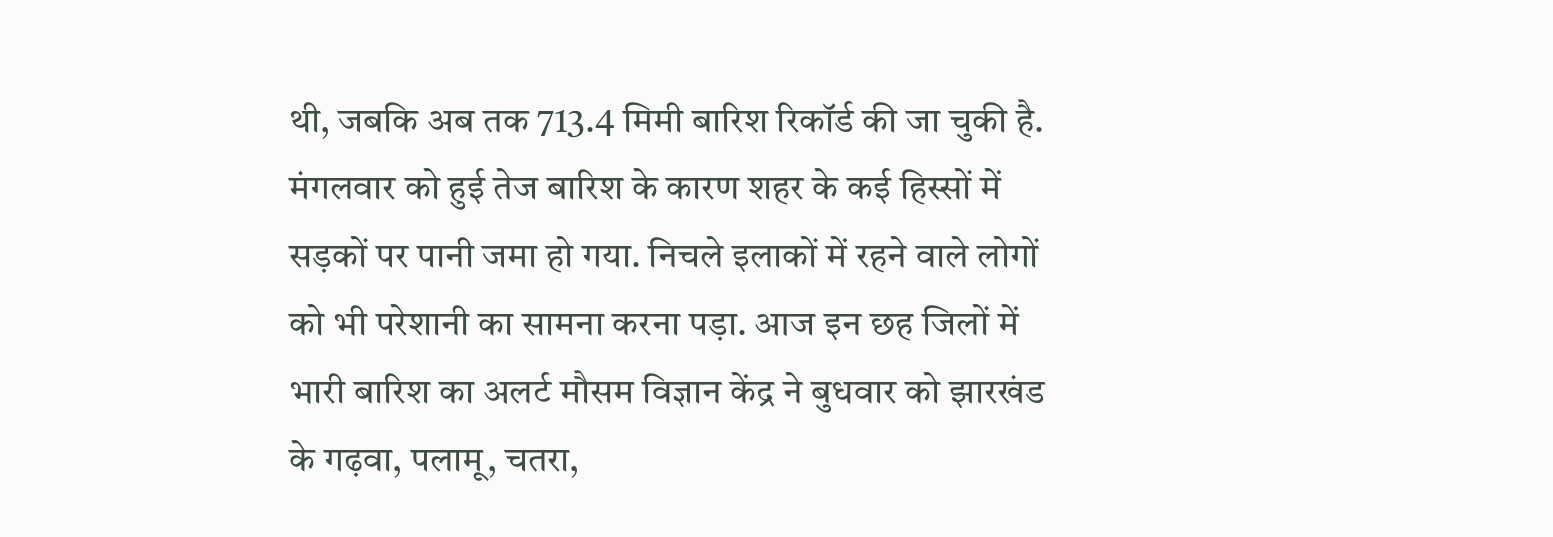थी, जबकि अब तक 713.4 मिमी बारिश रिकॉर्ड की जा चुकी है. मंगलवार को हुई तेज बारिश के कारण शहर के कई हिस्सों में सड़कों पर पानी जमा हो गया. निचले इलाकों में रहने वाले लोगों को भी परेशानी का सामना करना पड़ा. आज इन छह जिलों में भारी बारिश का अलर्ट मौसम विज्ञान केंद्र ने बुधवार को झारखंड के गढ़वा, पलामू, चतरा,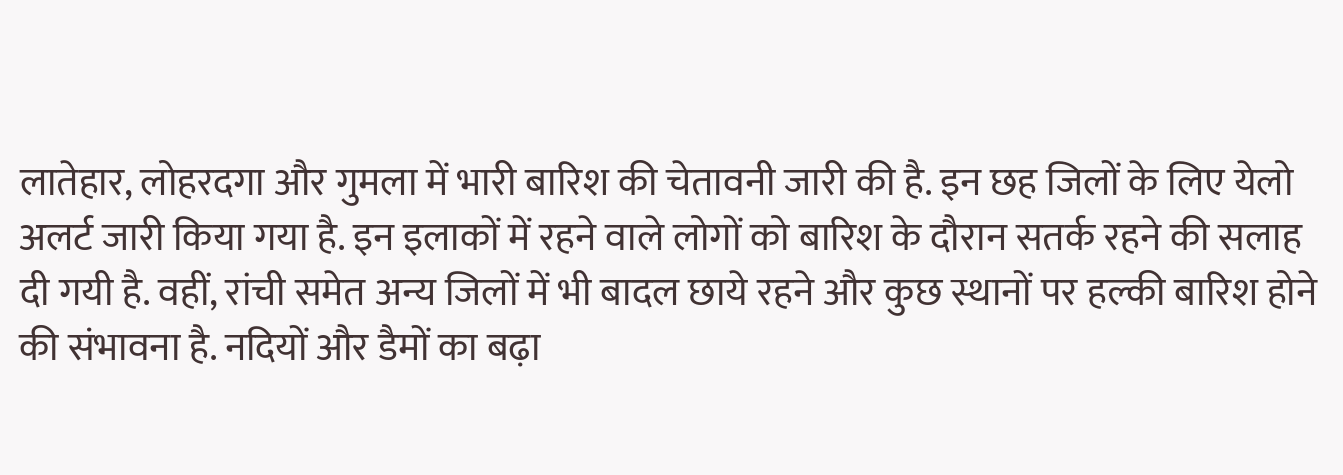लातेहार, लोहरदगा और गुमला में भारी बारिश की चेतावनी जारी की है. इन छह जिलों के लिए येलो अलर्ट जारी किया गया है. इन इलाकों में रहने वाले लोगों को बारिश के दौरान सतर्क रहने की सलाह दी गयी है. वहीं, रांची समेत अन्य जिलों में भी बादल छाये रहने और कुछ स्थानों पर हल्की बारिश होने की संभावना है. नदियों और डैमों का बढ़ा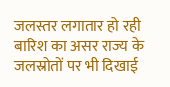जलस्तर लगातार हो रही बारिश का असर राज्य के जलस्रोतों पर भी दिखाई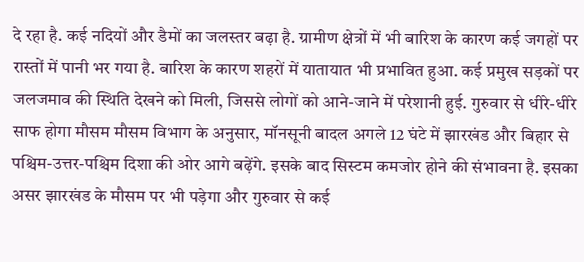दे रहा है. कई नदियों और डैमों का जलस्तर बढ़ा है. ग्रामीण क्षेत्रों में भी बारिश के कारण कई जगहों पर रास्तों में पानी भर गया है. बारिश के कारण शहरों में यातायात भी प्रभावित हुआ. कई प्रमुख सड़कों पर जलजमाव की स्थिति देखने को मिली, जिससे लोगों को आने-जाने में परेशानी हुई. गुरुवार से धीरे-धीरे साफ होगा मौसम मौसम विभाग के अनुसार, मॉनसूनी बादल अगले 12 घंटे में झारखंड और बिहार से पश्चिम-उत्तर-पश्चिम दिशा की ओर आगे बढ़ेंगे. इसके बाद सिस्टम कमजोर होने की संभावना है. इसका असर झारखंड के मौसम पर भी पड़ेगा और गुरुवार से कई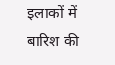इलाकों में बारिश की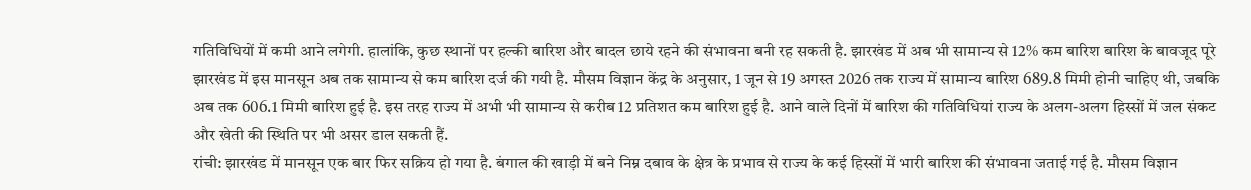गतिविधियों में कमी आने लगेगी. हालांकि, कुछ स्थानों पर हल्की बारिश और बादल छाये रहने की संभावना बनी रह सकती है. झारखंड में अब भी सामान्य से 12% कम बारिश बारिश के बावजूद पूरे झारखंड में इस मानसून अब तक सामान्य से कम बारिश दर्ज की गयी है. मौसम विज्ञान केंद्र के अनुसार, 1 जून से 19 अगस्त 2026 तक राज्य में सामान्य बारिश 689.8 मिमी होनी चाहिए थी, जबकि अब तक 606.1 मिमी बारिश हुई है. इस तरह राज्य में अभी भी सामान्य से करीब 12 प्रतिशत कम बारिश हुई है. आने वाले दिनों में बारिश की गतिविधियां राज्य के अलग-अलग हिस्सों में जल संकट और खेती की स्थिति पर भी असर डाल सकती हैं.
रांची: झारखंड में मानसून एक बार फिर सक्रिय हो गया है. बंगाल की खाड़ी में बने निम्न दबाव के क्षेत्र के प्रभाव से राज्य के कई हिस्सों में भारी बारिश की संभावना जताई गई है. मौसम विज्ञान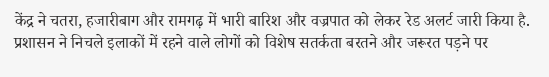केंद्र ने चतरा, हजारीबाग और रामगढ़ में भारी बारिश और वज्रपात को लेकर रेड अलर्ट जारी किया है. प्रशासन ने निचले इलाकों में रहने वाले लोगों को विशेष सतर्कता बरतने और जरूरत पड़ने पर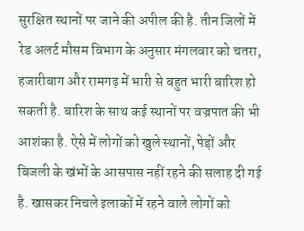सुरक्षित स्थानों पर जाने की अपील की है. तीन जिलों में रेड अलर्ट मौसम विभाग के अनुसार मंगलवार को चतरा, हजारीबाग और रामगढ़ में भारी से बहुत भारी बारिश हो सकती है. बारिश के साथ कई स्थानों पर वज्रपात की भी आशंका है. ऐसे में लोगों को खुले स्थानों, पेड़ों और बिजली के खंभों के आसपास नहीं रहने की सलाह दी गई है. खासकर निचले इलाकों में रहने वाले लोगों को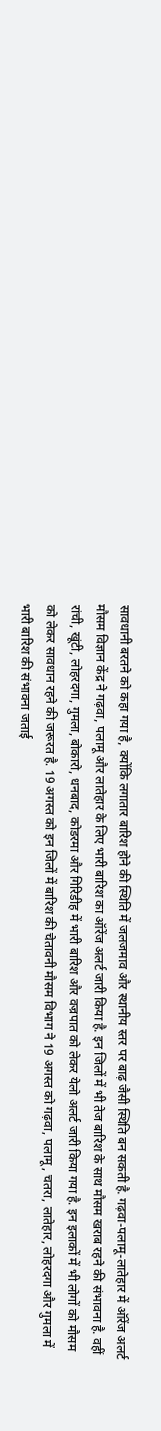सावधानी बरतने को कहा गया है, क्योंकि लगातार बारिश होने की स्थिति में जलजमाव और स्थानीय स्तर पर बाढ़ जैसी स्थिति बन सकती है. गढ़वा-पलामू-लातेहार में ऑरेंज अलर्ट मौसम विज्ञान केंद्र ने गढ़वा, पलामू और लातेहार के लिए भारी बारिश का ऑरेंज अलर्ट जारी किया है. इन जिलों में भी तेज बारिश के साथ मौसम खराब रहने की संभावना है. वहीं रांची, खूंटी, लोहरदगा, गुमला, बोकारो, धनबाद, कोडरमा और गिरिडीह में भारी बारिश और वज्रपात को लेकर येलो अलर्ट जारी किया गया है. इन इलाकों में भी लोगों को मौसम को लेकर सावधान रहने की जरूरत है. 19 अगस्त को इन जिलों में बारिश की चेतावनी मौसम विभाग ने 19 अगस्त को गढ़वा, पलामू, चतरा, लातेहार, लोहरदगा और गुमला में भारी बारिश की संभावना जताई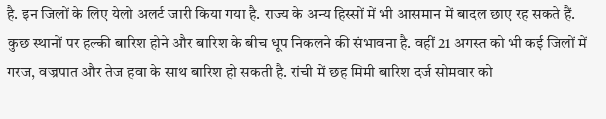है. इन जिलों के लिए येलो अलर्ट जारी किया गया है. राज्य के अन्य हिस्सों में भी आसमान में बादल छाए रह सकते हैं. कुछ स्थानों पर हल्की बारिश होने और बारिश के बीच धूप निकलने की संभावना है. वहीं 21 अगस्त को भी कई जिलों में गरज, वज्रपात और तेज हवा के साथ बारिश हो सकती है. रांची में छह मिमी बारिश दर्ज सोमवार को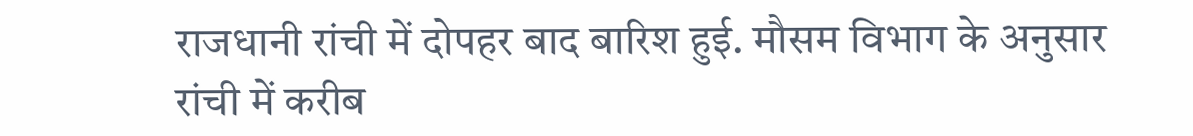राजधानी रांची में दोपहर बाद बारिश हुई. मौसम विभाग के अनुसार रांची में करीब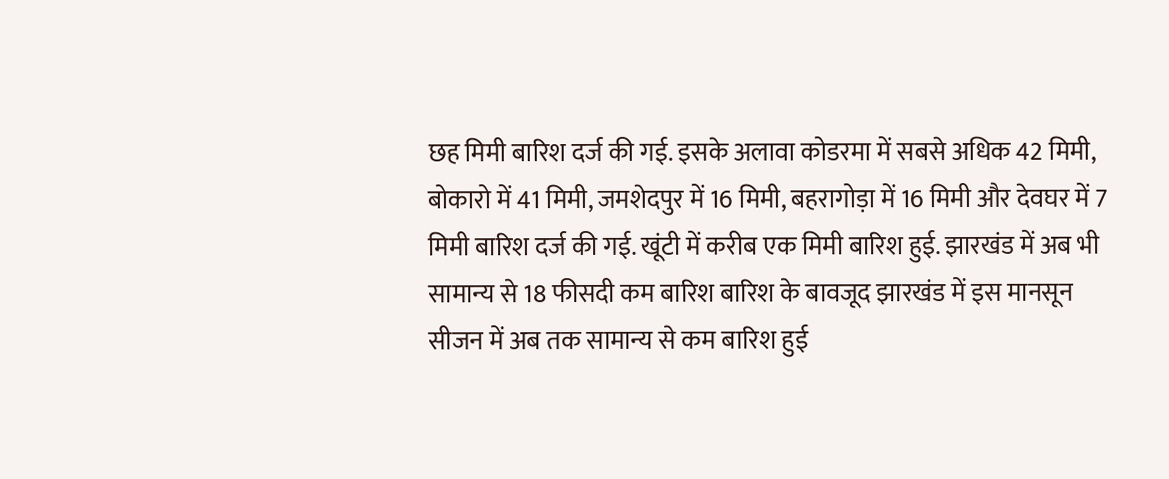छह मिमी बारिश दर्ज की गई. इसके अलावा कोडरमा में सबसे अधिक 42 मिमी, बोकारो में 41 मिमी, जमशेदपुर में 16 मिमी, बहरागोड़ा में 16 मिमी और देवघर में 7 मिमी बारिश दर्ज की गई. खूंटी में करीब एक मिमी बारिश हुई. झारखंड में अब भी सामान्य से 18 फीसदी कम बारिश बारिश के बावजूद झारखंड में इस मानसून सीजन में अब तक सामान्य से कम बारिश हुई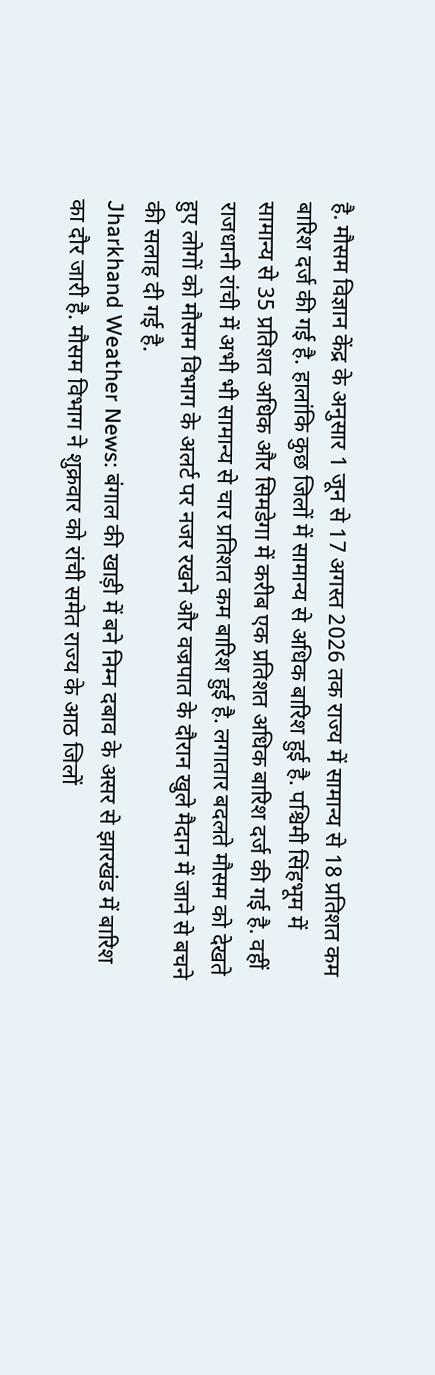है. मौसम विज्ञान केंद्र के अनुसार 1 जून से 17 अगस्त 2026 तक राज्य में सामान्य से 18 प्रतिशत कम बारिश दर्ज की गई है. हालांकि कुछ जिलों में सामान्य से अधिक बारिश हुई है. पश्चिमी सिंहभूम में सामान्य से 35 प्रतिशत अधिक और सिमडेगा में करीब एक प्रतिशत अधिक बारिश दर्ज की गई है. वहीं राजधानी रांची में अभी भी सामान्य से चार प्रतिशत कम बारिश हुई है. लगातार बदलते मौसम को देखते हुए लोगों को मौसम विभाग के अलर्ट पर नजर रखने और वज्रपात के दौरान खुले मैदान में जाने से बचने की सलाह दी गई है.
Jharkhand Weather News: बंगाल की खाड़ी में बने निम्न दबाव के असर से झारखंड में बारिश का दौर जारी है. मौसम विभाग ने शुक्रवार को रांची समेत राज्य के आठ जिलों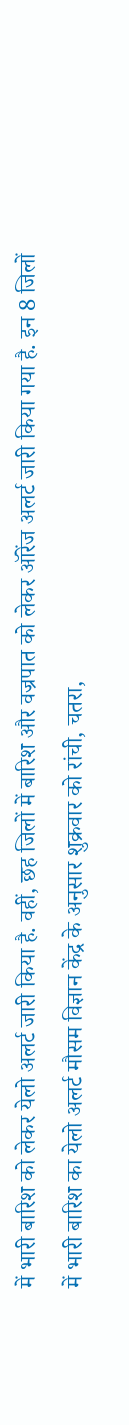में भारी बारिश को लेकर येलो अलर्ट जारी किया है. वहीं, छह जिलों में बारिश और वज्रपात को लेकर ऑरेंज अलर्ट जारी किया गया है. इन 8 जिलों में भारी बारिश का येलो अलर्ट मौसम विज्ञान केंद्र के अनुसार शुक्रवार को रांची, चतरा,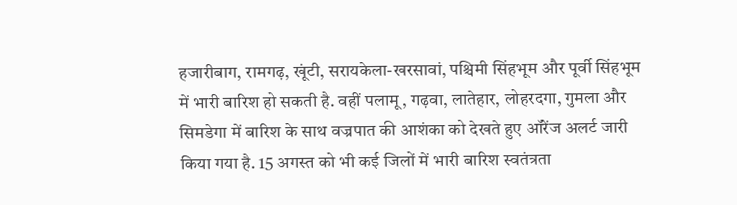हजारीबाग, रामगढ़, खूंटी, सरायकेला-खरसावां, पश्चिमी सिंहभूम और पूर्वी सिंहभूम में भारी बारिश हो सकती है. वहीं पलामू, गढ़वा, लातेहार, लोहरदगा, गुमला और सिमडेगा में बारिश के साथ वज्रपात की आशंका को देखते हुए ऑरेंज अलर्ट जारी किया गया है. 15 अगस्त को भी कई जिलों में भारी बारिश स्वतंत्रता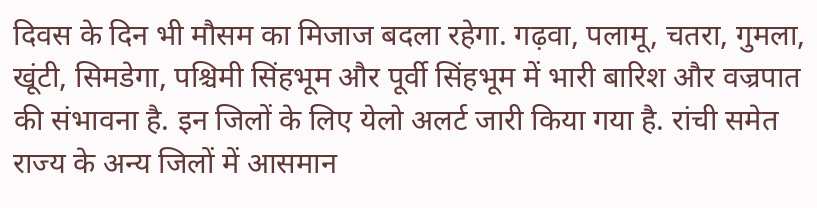दिवस के दिन भी मौसम का मिजाज बदला रहेगा. गढ़वा, पलामू, चतरा, गुमला, खूंटी, सिमडेगा, पश्चिमी सिंहभूम और पूर्वी सिंहभूम में भारी बारिश और वज्रपात की संभावना है. इन जिलों के लिए येलो अलर्ट जारी किया गया है. रांची समेत राज्य के अन्य जिलों में आसमान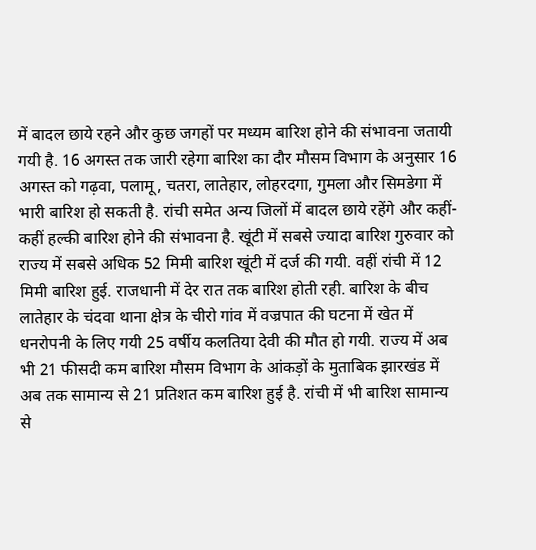में बादल छाये रहने और कुछ जगहों पर मध्यम बारिश होने की संभावना जतायी गयी है. 16 अगस्त तक जारी रहेगा बारिश का दौर मौसम विभाग के अनुसार 16 अगस्त को गढ़वा, पलामू, चतरा, लातेहार, लोहरदगा, गुमला और सिमडेगा में भारी बारिश हो सकती है. रांची समेत अन्य जिलों में बादल छाये रहेंगे और कहीं-कहीं हल्की बारिश होने की संभावना है. खूंटी में सबसे ज्यादा बारिश गुरुवार को राज्य में सबसे अधिक 52 मिमी बारिश खूंटी में दर्ज की गयी. वहीं रांची में 12 मिमी बारिश हुई. राजधानी में देर रात तक बारिश होती रही. बारिश के बीच लातेहार के चंदवा थाना क्षेत्र के चीरो गांव में वज्रपात की घटना में खेत में धनरोपनी के लिए गयी 25 वर्षीय कलतिया देवी की मौत हो गयी. राज्य में अब भी 21 फीसदी कम बारिश मौसम विभाग के आंकड़ों के मुताबिक झारखंड में अब तक सामान्य से 21 प्रतिशत कम बारिश हुई है. रांची में भी बारिश सामान्य से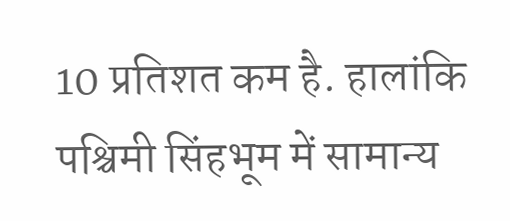10 प्रतिशत कम है. हालांकि पश्चिमी सिंहभूम में सामान्य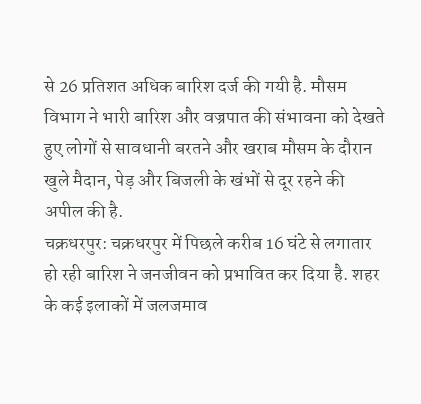से 26 प्रतिशत अधिक बारिश दर्ज की गयी है. मौसम विभाग ने भारी बारिश और वज्रपात की संभावना को देखते हुए लोगों से सावधानी बरतने और खराब मौसम के दौरान खुले मैदान, पेड़ और बिजली के खंभों से दूर रहने की अपील की है.
चक्रधरपुर: चक्रधरपुर में पिछले करीब 16 घंटे से लगातार हो रही बारिश ने जनजीवन को प्रभावित कर दिया है. शहर के कई इलाकों में जलजमाव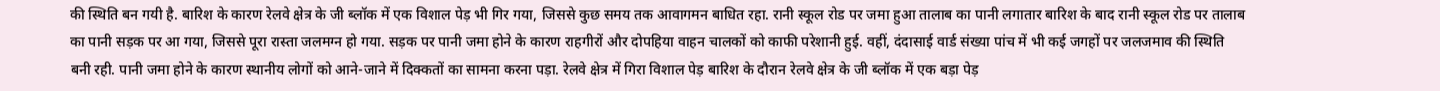की स्थिति बन गयी है. बारिश के कारण रेलवे क्षेत्र के जी ब्लॉक में एक विशाल पेड़ भी गिर गया, जिससे कुछ समय तक आवागमन बाधित रहा. रानी स्कूल रोड पर जमा हुआ तालाब का पानी लगातार बारिश के बाद रानी स्कूल रोड पर तालाब का पानी सड़क पर आ गया, जिससे पूरा रास्ता जलमग्न हो गया. सड़क पर पानी जमा होने के कारण राहगीरों और दोपहिया वाहन चालकों को काफी परेशानी हुई. वहीं, दंदासाई वार्ड संख्या पांच में भी कई जगहों पर जलजमाव की स्थिति बनी रही. पानी जमा होने के कारण स्थानीय लोगों को आने-जाने में दिक्कतों का सामना करना पड़ा. रेलवे क्षेत्र में गिरा विशाल पेड़ बारिश के दौरान रेलवे क्षेत्र के जी ब्लॉक में एक बड़ा पेड़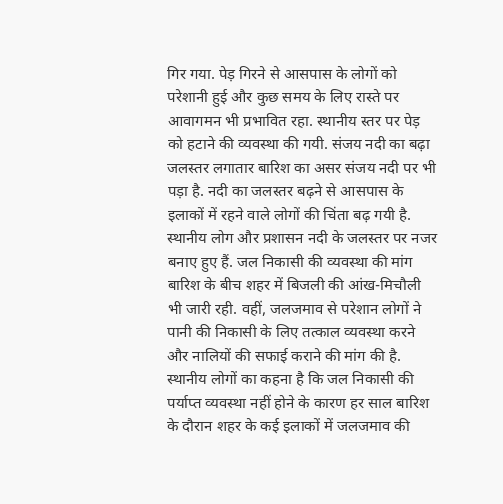गिर गया. पेड़ गिरने से आसपास के लोगों को परेशानी हुई और कुछ समय के लिए रास्ते पर आवागमन भी प्रभावित रहा. स्थानीय स्तर पर पेड़ को हटाने की व्यवस्था की गयी. संजय नदी का बढ़ा जलस्तर लगातार बारिश का असर संजय नदी पर भी पड़ा है. नदी का जलस्तर बढ़ने से आसपास के इलाकों में रहने वाले लोगों की चिंता बढ़ गयी है. स्थानीय लोग और प्रशासन नदी के जलस्तर पर नजर बनाए हुए हैं. जल निकासी की व्यवस्था की मांग बारिश के बीच शहर में बिजली की आंख-मिचौली भी जारी रही. वहीं, जलजमाव से परेशान लोगों ने पानी की निकासी के लिए तत्काल व्यवस्था करने और नालियों की सफाई कराने की मांग की है. स्थानीय लोगों का कहना है कि जल निकासी की पर्याप्त व्यवस्था नहीं होने के कारण हर साल बारिश के दौरान शहर के कई इलाकों में जलजमाव की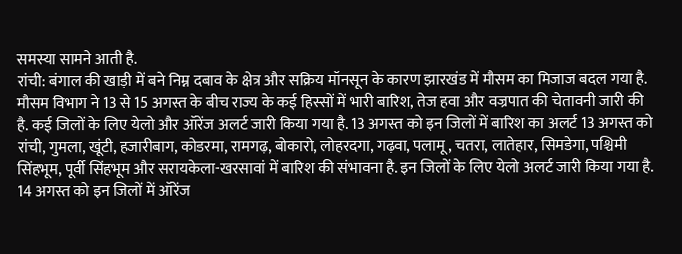समस्या सामने आती है.
रांची: बंगाल की खाड़ी में बने निम्न दबाव के क्षेत्र और सक्रिय मॉनसून के कारण झारखंड में मौसम का मिजाज बदल गया है. मौसम विभाग ने 13 से 15 अगस्त के बीच राज्य के कई हिस्सों में भारी बारिश, तेज हवा और वज्रपात की चेतावनी जारी की है. कई जिलों के लिए येलो और ऑरेंज अलर्ट जारी किया गया है. 13 अगस्त को इन जिलों में बारिश का अलर्ट 13 अगस्त को रांची, गुमला, खूंटी, हजारीबाग, कोडरमा, रामगढ़, बोकारो, लोहरदगा, गढ़वा, पलामू, चतरा, लातेहार, सिमडेगा, पश्चिमी सिंहभूम, पूर्वी सिंहभूम और सरायकेला-खरसावां में बारिश की संभावना है. इन जिलों के लिए येलो अलर्ट जारी किया गया है. 14 अगस्त को इन जिलों में ऑरेंज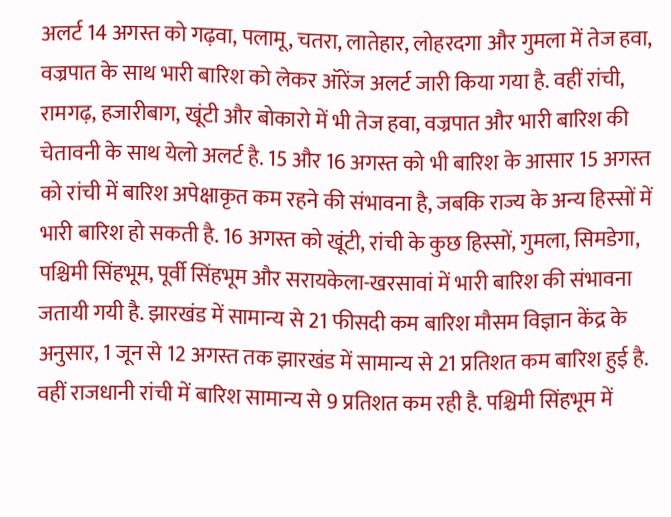अलर्ट 14 अगस्त को गढ़वा, पलामू, चतरा, लातेहार, लोहरदगा और गुमला में तेज हवा, वज्रपात के साथ भारी बारिश को लेकर ऑरेंज अलर्ट जारी किया गया है. वहीं रांची, रामगढ़, हजारीबाग, खूंटी और बोकारो में भी तेज हवा, वज्रपात और भारी बारिश की चेतावनी के साथ येलो अलर्ट है. 15 और 16 अगस्त को भी बारिश के आसार 15 अगस्त को रांची में बारिश अपेक्षाकृत कम रहने की संभावना है, जबकि राज्य के अन्य हिस्सों में भारी बारिश हो सकती है. 16 अगस्त को खूंटी, रांची के कुछ हिस्सों, गुमला, सिमडेगा, पश्चिमी सिंहभूम, पूर्वी सिंहभूम और सरायकेला-खरसावां में भारी बारिश की संभावना जतायी गयी है. झारखंड में सामान्य से 21 फीसदी कम बारिश मौसम विज्ञान केंद्र के अनुसार, 1 जून से 12 अगस्त तक झारखंड में सामान्य से 21 प्रतिशत कम बारिश हुई है. वहीं राजधानी रांची में बारिश सामान्य से 9 प्रतिशत कम रही है. पश्चिमी सिंहभूम में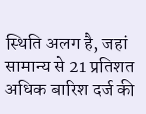स्थिति अलग है, जहां सामान्य से 21 प्रतिशत अधिक बारिश दर्ज की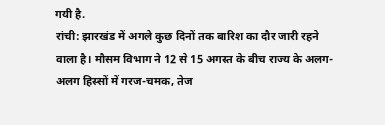गयी है.
रांची: झारखंड में अगले कुछ दिनों तक बारिश का दौर जारी रहने वाला है। मौसम विभाग ने 12 से 15 अगस्त के बीच राज्य के अलग-अलग हिस्सों में गरज-चमक, तेज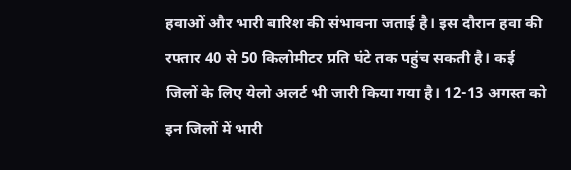हवाओं और भारी बारिश की संभावना जताई है। इस दौरान हवा की रफ्तार 40 से 50 किलोमीटर प्रति घंटे तक पहुंच सकती है। कई जिलों के लिए येलो अलर्ट भी जारी किया गया है। 12-13 अगस्त को इन जिलों में भारी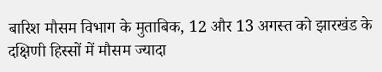बारिश मौसम विभाग के मुताबिक, 12 और 13 अगस्त को झारखंड के दक्षिणी हिस्सों में मौसम ज्यादा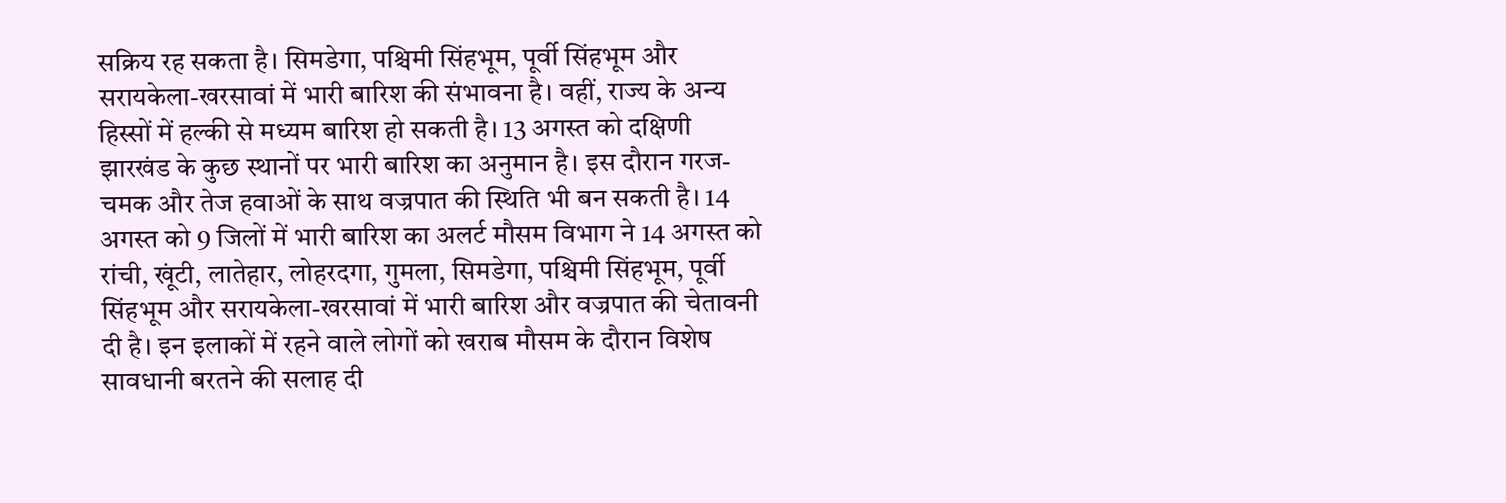सक्रिय रह सकता है। सिमडेगा, पश्चिमी सिंहभूम, पूर्वी सिंहभूम और सरायकेला-खरसावां में भारी बारिश की संभावना है। वहीं, राज्य के अन्य हिस्सों में हल्की से मध्यम बारिश हो सकती है। 13 अगस्त को दक्षिणी झारखंड के कुछ स्थानों पर भारी बारिश का अनुमान है। इस दौरान गरज-चमक और तेज हवाओं के साथ वज्रपात की स्थिति भी बन सकती है। 14 अगस्त को 9 जिलों में भारी बारिश का अलर्ट मौसम विभाग ने 14 अगस्त को रांची, खूंटी, लातेहार, लोहरदगा, गुमला, सिमडेगा, पश्चिमी सिंहभूम, पूर्वी सिंहभूम और सरायकेला-खरसावां में भारी बारिश और वज्रपात की चेतावनी दी है। इन इलाकों में रहने वाले लोगों को खराब मौसम के दौरान विशेष सावधानी बरतने की सलाह दी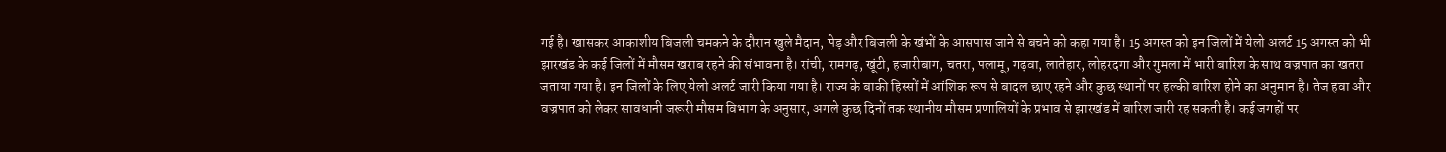गई है। खासकर आकाशीय बिजली चमकने के दौरान खुले मैदान, पेड़ और बिजली के खंभों के आसपास जाने से बचने को कहा गया है। 15 अगस्त को इन जिलों में येलो अलर्ट 15 अगस्त को भी झारखंड के कई जिलों में मौसम खराब रहने की संभावना है। रांची, रामगढ़, खूंटी, हजारीबाग, चतरा, पलामू, गढ़वा, लातेहार, लोहरदगा और गुमला में भारी बारिश के साथ वज्रपात का खतरा जताया गया है। इन जिलों के लिए येलो अलर्ट जारी किया गया है। राज्य के बाकी हिस्सों में आंशिक रूप से बादल छाए रहने और कुछ स्थानों पर हल्की बारिश होने का अनुमान है। तेज हवा और वज्रपात को लेकर सावधानी जरूरी मौसम विभाग के अनुसार, अगले कुछ दिनों तक स्थानीय मौसम प्रणालियों के प्रभाव से झारखंड में बारिश जारी रह सकती है। कई जगहों पर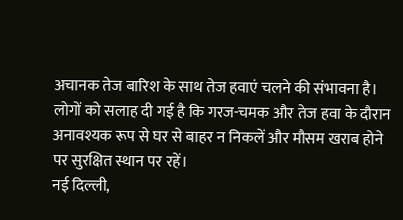अचानक तेज बारिश के साथ तेज हवाएं चलने की संभावना है। लोगों को सलाह दी गई है कि गरज-चमक और तेज हवा के दौरान अनावश्यक रूप से घर से बाहर न निकलें और मौसम खराब होने पर सुरक्षित स्थान पर रहें।
नई दिल्ली,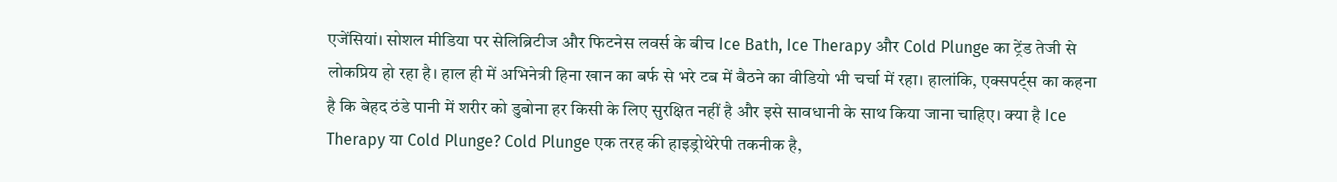एजेंसियां। सोशल मीडिया पर सेलिब्रिटीज और फिटनेस लवर्स के बीच Ice Bath, Ice Therapy और Cold Plunge का ट्रेंड तेजी से लोकप्रिय हो रहा है। हाल ही में अभिनेत्री हिना खान का बर्फ से भरे टब में बैठने का वीडियो भी चर्चा में रहा। हालांकि, एक्सपर्ट्स का कहना है कि बेहद ठंडे पानी में शरीर को डुबोना हर किसी के लिए सुरक्षित नहीं है और इसे सावधानी के साथ किया जाना चाहिए। क्या है Ice Therapy या Cold Plunge? Cold Plunge एक तरह की हाइड्रोथेरेपी तकनीक है,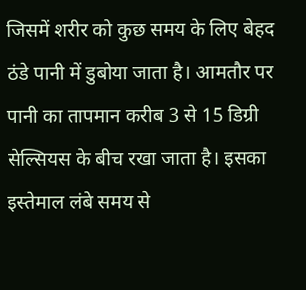जिसमें शरीर को कुछ समय के लिए बेहद ठंडे पानी में डुबोया जाता है। आमतौर पर पानी का तापमान करीब 3 से 15 डिग्री सेल्सियस के बीच रखा जाता है। इसका इस्तेमाल लंबे समय से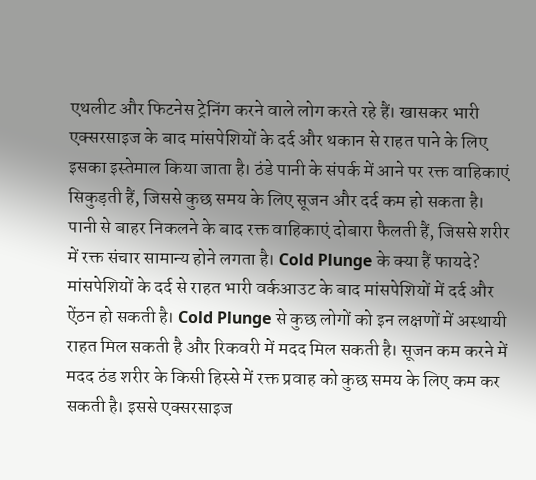एथलीट और फिटनेस ट्रेनिंग करने वाले लोग करते रहे हैं। खासकर भारी एक्सरसाइज के बाद मांसपेशियों के दर्द और थकान से राहत पाने के लिए इसका इस्तेमाल किया जाता है। ठंडे पानी के संपर्क में आने पर रक्त वाहिकाएं सिकुड़ती हैं, जिससे कुछ समय के लिए सूजन और दर्द कम हो सकता है। पानी से बाहर निकलने के बाद रक्त वाहिकाएं दोबारा फैलती हैं, जिससे शरीर में रक्त संचार सामान्य होने लगता है। Cold Plunge के क्या हैं फायदे? मांसपेशियों के दर्द से राहत भारी वर्कआउट के बाद मांसपेशियों में दर्द और ऐंठन हो सकती है। Cold Plunge से कुछ लोगों को इन लक्षणों में अस्थायी राहत मिल सकती है और रिकवरी में मदद मिल सकती है। सूजन कम करने में मदद ठंड शरीर के किसी हिस्से में रक्त प्रवाह को कुछ समय के लिए कम कर सकती है। इससे एक्सरसाइज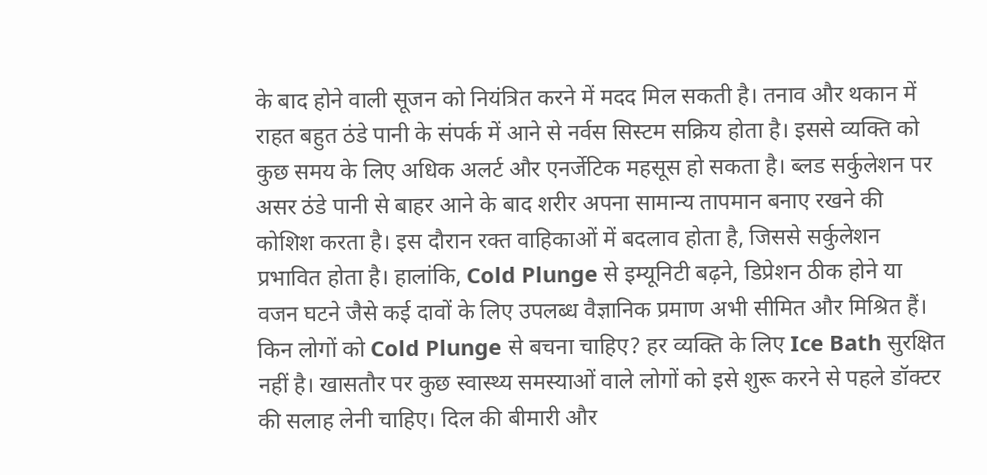के बाद होने वाली सूजन को नियंत्रित करने में मदद मिल सकती है। तनाव और थकान में राहत बहुत ठंडे पानी के संपर्क में आने से नर्वस सिस्टम सक्रिय होता है। इससे व्यक्ति को कुछ समय के लिए अधिक अलर्ट और एनर्जेटिक महसूस हो सकता है। ब्लड सर्कुलेशन पर असर ठंडे पानी से बाहर आने के बाद शरीर अपना सामान्य तापमान बनाए रखने की कोशिश करता है। इस दौरान रक्त वाहिकाओं में बदलाव होता है, जिससे सर्कुलेशन प्रभावित होता है। हालांकि, Cold Plunge से इम्यूनिटी बढ़ने, डिप्रेशन ठीक होने या वजन घटने जैसे कई दावों के लिए उपलब्ध वैज्ञानिक प्रमाण अभी सीमित और मिश्रित हैं। किन लोगों को Cold Plunge से बचना चाहिए? हर व्यक्ति के लिए Ice Bath सुरक्षित नहीं है। खासतौर पर कुछ स्वास्थ्य समस्याओं वाले लोगों को इसे शुरू करने से पहले डॉक्टर की सलाह लेनी चाहिए। दिल की बीमारी और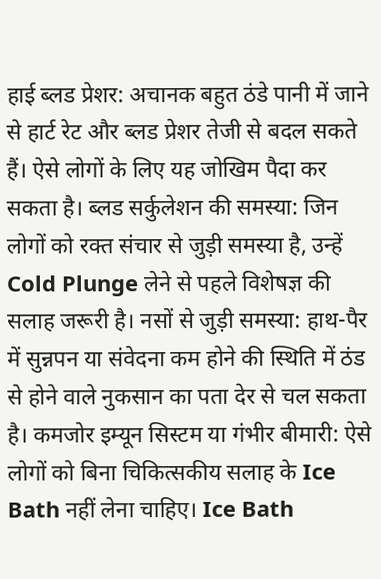हाई ब्लड प्रेशर: अचानक बहुत ठंडे पानी में जाने से हार्ट रेट और ब्लड प्रेशर तेजी से बदल सकते हैं। ऐसे लोगों के लिए यह जोखिम पैदा कर सकता है। ब्लड सर्कुलेशन की समस्या: जिन लोगों को रक्त संचार से जुड़ी समस्या है, उन्हें Cold Plunge लेने से पहले विशेषज्ञ की सलाह जरूरी है। नसों से जुड़ी समस्या: हाथ-पैर में सुन्नपन या संवेदना कम होने की स्थिति में ठंड से होने वाले नुकसान का पता देर से चल सकता है। कमजोर इम्यून सिस्टम या गंभीर बीमारी: ऐसे लोगों को बिना चिकित्सकीय सलाह के Ice Bath नहीं लेना चाहिए। Ice Bath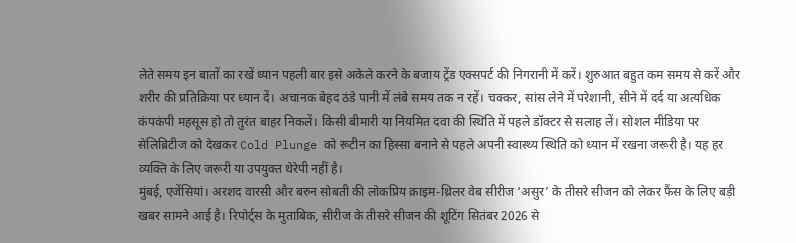लेते समय इन बातों का रखें ध्यान पहली बार इसे अकेले करने के बजाय ट्रेंड एक्सपर्ट की निगरानी में करें। शुरुआत बहुत कम समय से करें और शरीर की प्रतिक्रिया पर ध्यान दें। अचानक बेहद ठंडे पानी में लंबे समय तक न रहें। चक्कर, सांस लेने में परेशानी, सीने में दर्द या अत्यधिक कंपकंपी महसूस हो तो तुरंत बाहर निकलें। किसी बीमारी या नियमित दवा की स्थिति में पहले डॉक्टर से सलाह लें। सोशल मीडिया पर सेलिब्रिटीज को देखकर Cold Plunge को रूटीन का हिस्सा बनाने से पहले अपनी स्वास्थ्य स्थिति को ध्यान में रखना जरूरी है। यह हर व्यक्ति के लिए जरूरी या उपयुक्त थेरेपी नहीं है।
मुंबई, एजेंसियां। अरशद वारसी और बरुन सोबती की लोकप्रिय क्राइम-थ्रिलर वेब सीरीज ‘असुर’ के तीसरे सीजन को लेकर फैंस के लिए बड़ी खबर सामने आई है। रिपोर्ट्स के मुताबिक, सीरीज के तीसरे सीजन की शूटिंग सितंबर 2026 से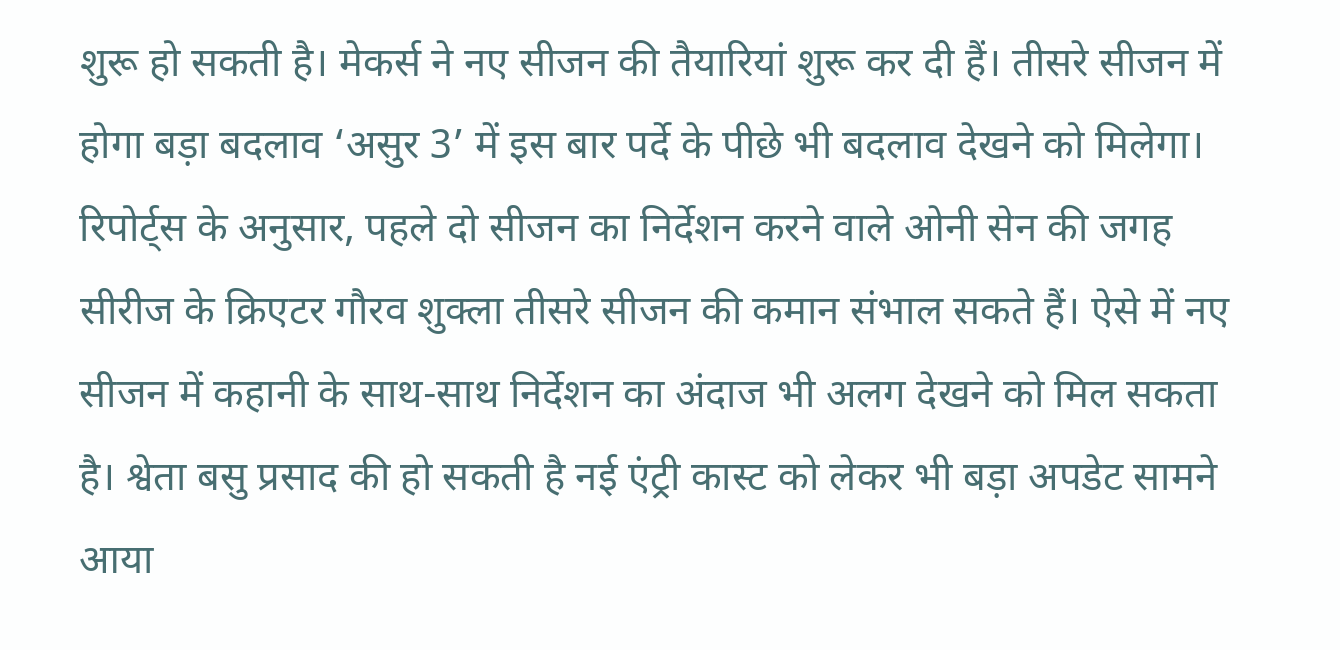शुरू हो सकती है। मेकर्स ने नए सीजन की तैयारियां शुरू कर दी हैं। तीसरे सीजन में होगा बड़ा बदलाव ‘असुर 3’ में इस बार पर्दे के पीछे भी बदलाव देखने को मिलेगा। रिपोर्ट्स के अनुसार, पहले दो सीजन का निर्देशन करने वाले ओनी सेन की जगह सीरीज के क्रिएटर गौरव शुक्ला तीसरे सीजन की कमान संभाल सकते हैं। ऐसे में नए सीजन में कहानी के साथ-साथ निर्देशन का अंदाज भी अलग देखने को मिल सकता है। श्वेता बसु प्रसाद की हो सकती है नई एंट्री कास्ट को लेकर भी बड़ा अपडेट सामने आया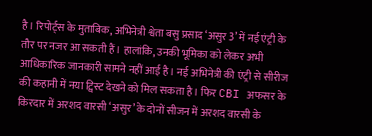है। रिपोर्ट्स के मुताबिक, अभिनेत्री श्वेता बसु प्रसाद ‘असुर 3’ में नई एंट्री के तौर पर नजर आ सकती हैं। हालांकि, उनकी भूमिका को लेकर अभी आधिकारिक जानकारी सामने नहीं आई है। नई अभिनेत्री की एंट्री से सीरीज की कहानी में नया ट्विस्ट देखने को मिल सकता है। फिर CBI अफसर के किरदार में अरशद वारसी ‘असुर’ के दोनों सीजन में अरशद वारसी के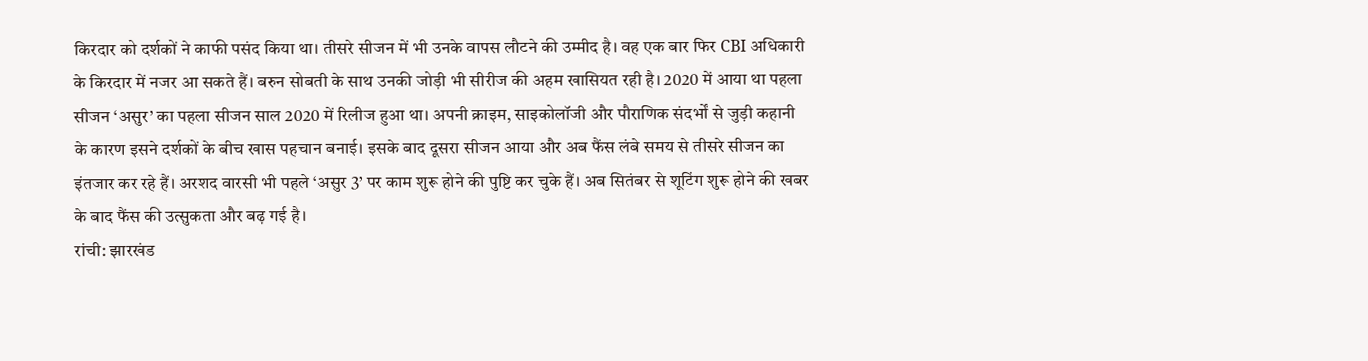किरदार को दर्शकों ने काफी पसंद किया था। तीसरे सीजन में भी उनके वापस लौटने की उम्मीद है। वह एक बार फिर CBI अधिकारी के किरदार में नजर आ सकते हैं। बरुन सोबती के साथ उनकी जोड़ी भी सीरीज की अहम खासियत रही है। 2020 में आया था पहला सीजन ‘असुर’ का पहला सीजन साल 2020 में रिलीज हुआ था। अपनी क्राइम, साइकोलॉजी और पौराणिक संदर्भों से जुड़ी कहानी के कारण इसने दर्शकों के बीच खास पहचान बनाई। इसके बाद दूसरा सीजन आया और अब फैंस लंबे समय से तीसरे सीजन का इंतजार कर रहे हैं। अरशद वारसी भी पहले ‘असुर 3’ पर काम शुरू होने की पुष्टि कर चुके हैं। अब सितंबर से शूटिंग शुरू होने की खबर के बाद फैंस की उत्सुकता और बढ़ गई है।
रांची: झारखंड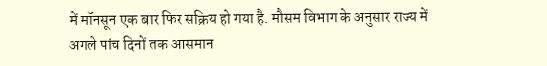में मॉनसून एक बार फिर सक्रिय हो गया है. मौसम विभाग के अनुसार राज्य में अगले पांच दिनों तक आसमान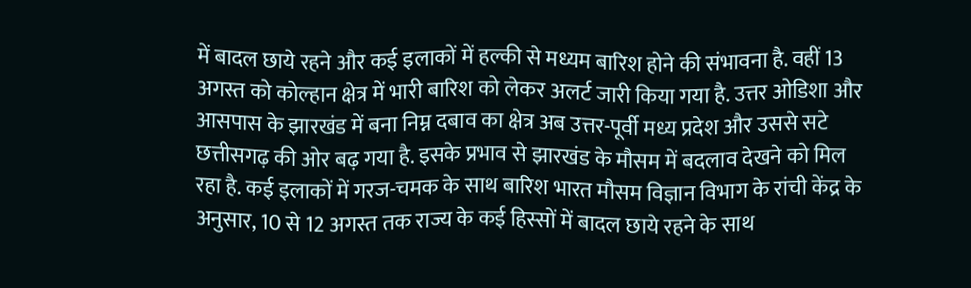में बादल छाये रहने और कई इलाकों में हल्की से मध्यम बारिश होने की संभावना है. वहीं 13 अगस्त को कोल्हान क्षेत्र में भारी बारिश को लेकर अलर्ट जारी किया गया है. उत्तर ओडिशा और आसपास के झारखंड में बना निम्न दबाव का क्षेत्र अब उत्तर-पूर्वी मध्य प्रदेश और उससे सटे छत्तीसगढ़ की ओर बढ़ गया है. इसके प्रभाव से झारखंड के मौसम में बदलाव देखने को मिल रहा है. कई इलाकों में गरज-चमक के साथ बारिश भारत मौसम विज्ञान विभाग के रांची केंद्र के अनुसार, 10 से 12 अगस्त तक राज्य के कई हिस्सों में बादल छाये रहने के साथ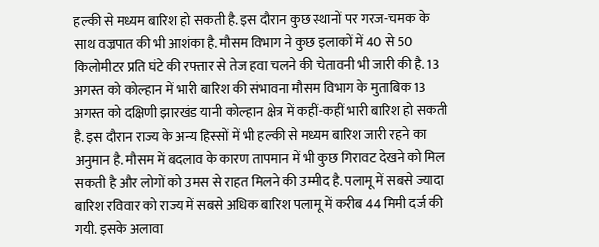हल्की से मध्यम बारिश हो सकती है. इस दौरान कुछ स्थानों पर गरज-चमक के साथ वज्रपात की भी आशंका है. मौसम विभाग ने कुछ इलाकों में 40 से 50 किलोमीटर प्रति घंटे की रफ्तार से तेज हवा चलने की चेतावनी भी जारी की है. 13 अगस्त को कोल्हान में भारी बारिश की संभावना मौसम विभाग के मुताबिक 13 अगस्त को दक्षिणी झारखंड यानी कोल्हान क्षेत्र में कहीं-कहीं भारी बारिश हो सकती है. इस दौरान राज्य के अन्य हिस्सों में भी हल्की से मध्यम बारिश जारी रहने का अनुमान है. मौसम में बदलाव के कारण तापमान में भी कुछ गिरावट देखने को मिल सकती है और लोगों को उमस से राहत मिलने की उम्मीद है. पलामू में सबसे ज्यादा बारिश रविवार को राज्य में सबसे अधिक बारिश पलामू में करीब 44 मिमी दर्ज की गयी. इसके अलावा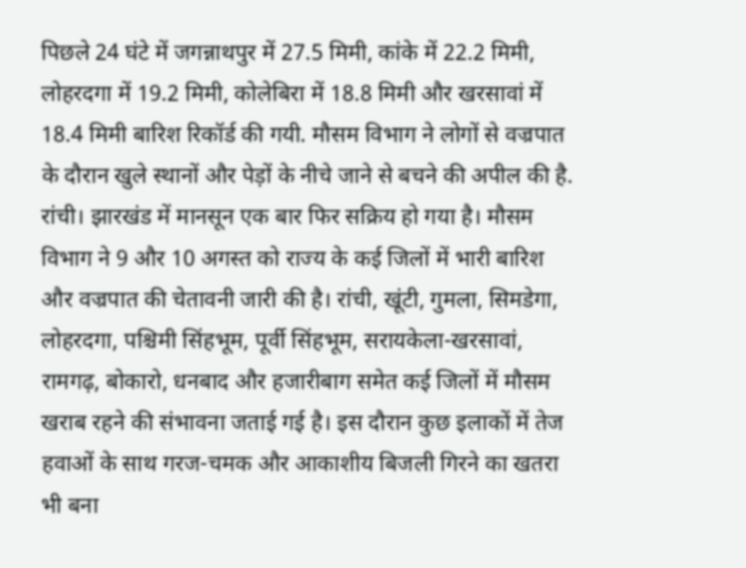पिछले 24 घंटे में जगन्नाथपुर में 27.5 मिमी, कांके में 22.2 मिमी, लोहरदगा में 19.2 मिमी, कोलेबिरा में 18.8 मिमी और खरसावां में 18.4 मिमी बारिश रिकॉर्ड की गयी. मौसम विभाग ने लोगों से वज्रपात के दौरान खुले स्थानों और पेड़ों के नीचे जाने से बचने की अपील की है.
रांची। झारखंड में मानसून एक बार फिर सक्रिय हो गया है। मौसम विभाग ने 9 और 10 अगस्त को राज्य के कई जिलों में भारी बारिश और वज्रपात की चेतावनी जारी की है। रांची, खूंटी, गुमला, सिमडेगा, लोहरदगा, पश्चिमी सिंहभूम, पूर्वी सिंहभूम, सरायकेला-खरसावां, रामगढ़, बोकारो, धनबाद और हजारीबाग समेत कई जिलों में मौसम खराब रहने की संभावना जताई गई है। इस दौरान कुछ इलाकों में तेज हवाओं के साथ गरज-चमक और आकाशीय बिजली गिरने का खतरा भी बना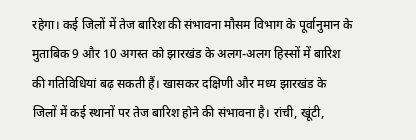रहेगा। कई जिलों में तेज बारिश की संभावना मौसम विभाग के पूर्वानुमान के मुताबिक 9 और 10 अगस्त को झारखंड के अलग-अलग हिस्सों में बारिश की गतिविधियां बढ़ सकती हैं। खासकर दक्षिणी और मध्य झारखंड के जिलों में कई स्थानों पर तेज बारिश होने की संभावना है। रांची, खूंटी,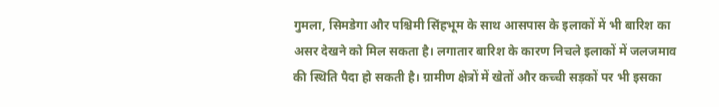गुमला, सिमडेगा और पश्चिमी सिंहभूम के साथ आसपास के इलाकों में भी बारिश का असर देखने को मिल सकता है। लगातार बारिश के कारण निचले इलाकों में जलजमाव की स्थिति पैदा हो सकती है। ग्रामीण क्षेत्रों में खेतों और कच्ची सड़कों पर भी इसका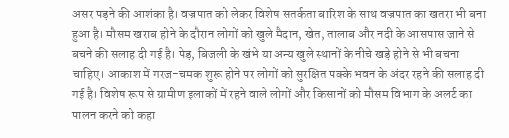असर पड़ने की आशंका है। वज्रपात को लेकर विशेष सतर्कता बारिश के साथ वज्रपात का खतरा भी बना हुआ है। मौसम खराब होने के दौरान लोगों को खुले मैदान, खेत, तालाब और नदी के आसपास जाने से बचने की सलाह दी गई है। पेड़, बिजली के खंभे या अन्य खुले स्थानों के नीचे खड़े होने से भी बचना चाहिए। आकाश में गरज-चमक शुरू होने पर लोगों को सुरक्षित पक्के भवन के अंदर रहने की सलाह दी गई है। विशेष रूप से ग्रामीण इलाकों में रहने वाले लोगों और किसानों को मौसम विभाग के अलर्ट का पालन करने को कहा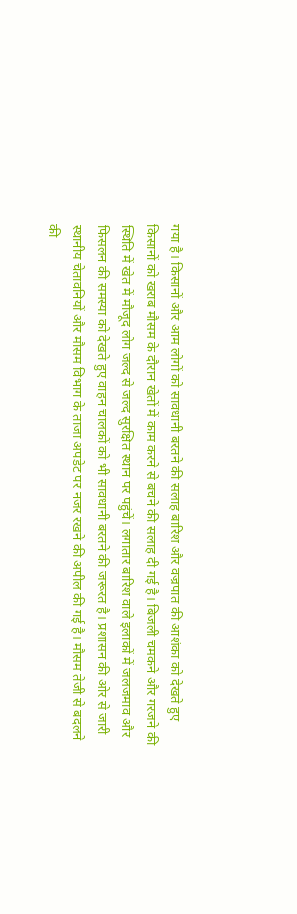गया है। किसानों और आम लोगों को सावधानी बरतने की सलाह बारिश और वज्रपात की आशंका को देखते हुए किसानों को खराब मौसम के दौरान खेतों में काम करने से बचने की सलाह दी गई है। बिजली चमकने और गरजने की स्थिति में खेत में मौजूद लोग जल्द से जल्द सुरक्षित स्थान पर पहुंचें। लगातार बारिश वाले इलाकों में जलजमाव और फिसलन की समस्या को देखते हुए वाहन चालकों को भी सावधानी बरतने की जरूरत है। प्रशासन की ओर से जारी स्थानीय चेतावनियों और मौसम विभाग के ताजा अपडेट पर नजर रखने की अपील की गई है। मौसम तेजी से बदलने की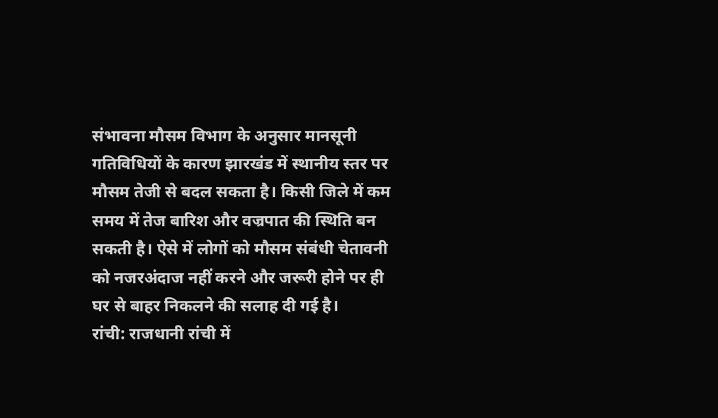संभावना मौसम विभाग के अनुसार मानसूनी गतिविधियों के कारण झारखंड में स्थानीय स्तर पर मौसम तेजी से बदल सकता है। किसी जिले में कम समय में तेज बारिश और वज्रपात की स्थिति बन सकती है। ऐसे में लोगों को मौसम संबंधी चेतावनी को नजरअंदाज नहीं करने और जरूरी होने पर ही घर से बाहर निकलने की सलाह दी गई है।
रांची: राजधानी रांची में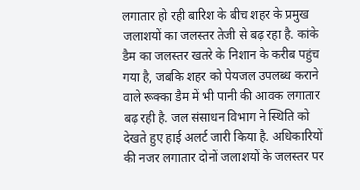लगातार हो रही बारिश के बीच शहर के प्रमुख जलाशयों का जलस्तर तेजी से बढ़ रहा है. कांके डैम का जलस्तर खतरे के निशान के करीब पहुंच गया है, जबकि शहर को पेयजल उपलब्ध कराने वाले रूक्का डैम में भी पानी की आवक लगातार बढ़ रही है. जल संसाधन विभाग ने स्थिति को देखते हुए हाई अलर्ट जारी किया है. अधिकारियों की नजर लगातार दोनों जलाशयों के जलस्तर पर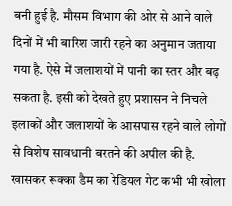बनी हुई है. मौसम विभाग की ओर से आने वाले दिनों में भी बारिश जारी रहने का अनुमान जताया गया है. ऐसे में जलाशयों में पानी का स्तर और बढ़ सकता है. इसी को देखते हुए प्रशासन ने निचले इलाकों और जलाशयों के आसपास रहने वाले लोगों से विशेष सावधानी बरतने की अपील की है. खासकर रूक्का डैम का रेडियल गेट कभी भी खोला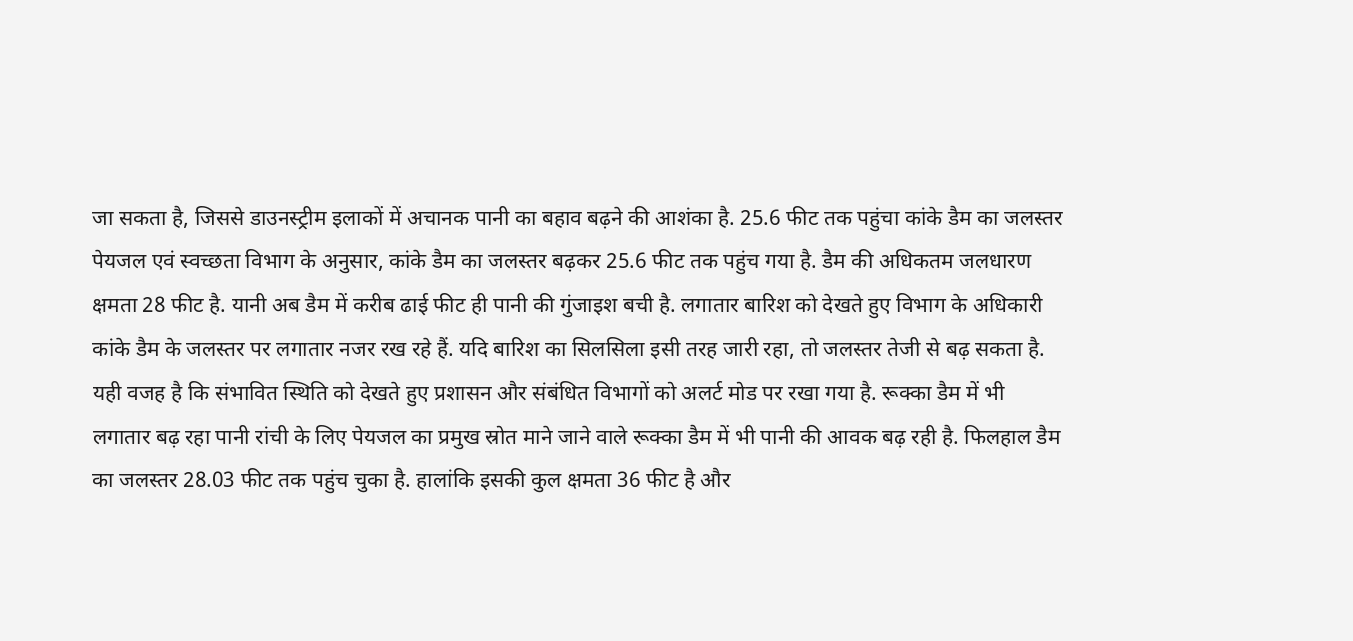जा सकता है, जिससे डाउनस्ट्रीम इलाकों में अचानक पानी का बहाव बढ़ने की आशंका है. 25.6 फीट तक पहुंचा कांके डैम का जलस्तर पेयजल एवं स्वच्छता विभाग के अनुसार, कांके डैम का जलस्तर बढ़कर 25.6 फीट तक पहुंच गया है. डैम की अधिकतम जलधारण क्षमता 28 फीट है. यानी अब डैम में करीब ढाई फीट ही पानी की गुंजाइश बची है. लगातार बारिश को देखते हुए विभाग के अधिकारी कांके डैम के जलस्तर पर लगातार नजर रख रहे हैं. यदि बारिश का सिलसिला इसी तरह जारी रहा, तो जलस्तर तेजी से बढ़ सकता है. यही वजह है कि संभावित स्थिति को देखते हुए प्रशासन और संबंधित विभागों को अलर्ट मोड पर रखा गया है. रूक्का डैम में भी लगातार बढ़ रहा पानी रांची के लिए पेयजल का प्रमुख स्रोत माने जाने वाले रूक्का डैम में भी पानी की आवक बढ़ रही है. फिलहाल डैम का जलस्तर 28.03 फीट तक पहुंच चुका है. हालांकि इसकी कुल क्षमता 36 फीट है और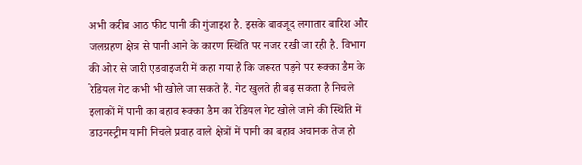अभी करीब आठ फीट पानी की गुंजाइश है. इसके बावजूद लगातार बारिश और जलग्रहण क्षेत्र से पानी आने के कारण स्थिति पर नजर रखी जा रही है. विभाग की ओर से जारी एडवाइजरी में कहा गया है कि जरूरत पड़ने पर रूक्का डैम के रेडियल गेट कभी भी खोले जा सकते हैं. गेट खुलते ही बढ़ सकता है निचले इलाकों में पानी का बहाव रूक्का डैम का रेडियल गेट खोले जाने की स्थिति में डाउनस्ट्रीम यानी निचले प्रवाह वाले क्षेत्रों में पानी का बहाव अचानक तेज हो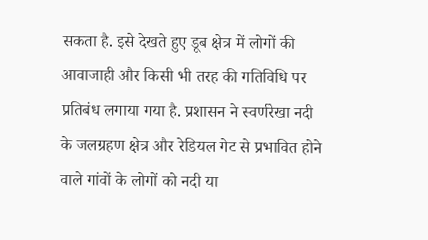सकता है. इसे देखते हुए डूब क्षेत्र में लोगों की आवाजाही और किसी भी तरह की गतिविधि पर प्रतिबंध लगाया गया है. प्रशासन ने स्वर्णरेखा नदी के जलग्रहण क्षेत्र और रेडियल गेट से प्रभावित होने वाले गांवों के लोगों को नदी या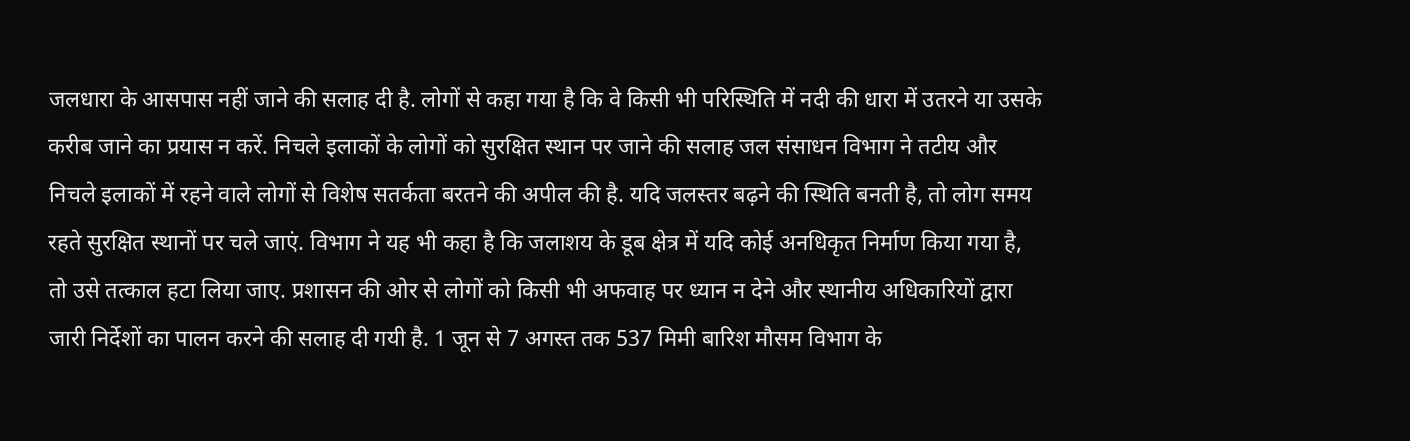जलधारा के आसपास नहीं जाने की सलाह दी है. लोगों से कहा गया है कि वे किसी भी परिस्थिति में नदी की धारा में उतरने या उसके करीब जाने का प्रयास न करें. निचले इलाकों के लोगों को सुरक्षित स्थान पर जाने की सलाह जल संसाधन विभाग ने तटीय और निचले इलाकों में रहने वाले लोगों से विशेष सतर्कता बरतने की अपील की है. यदि जलस्तर बढ़ने की स्थिति बनती है, तो लोग समय रहते सुरक्षित स्थानों पर चले जाएं. विभाग ने यह भी कहा है कि जलाशय के डूब क्षेत्र में यदि कोई अनधिकृत निर्माण किया गया है, तो उसे तत्काल हटा लिया जाए. प्रशासन की ओर से लोगों को किसी भी अफवाह पर ध्यान न देने और स्थानीय अधिकारियों द्वारा जारी निर्देशों का पालन करने की सलाह दी गयी है. 1 जून से 7 अगस्त तक 537 मिमी बारिश मौसम विभाग के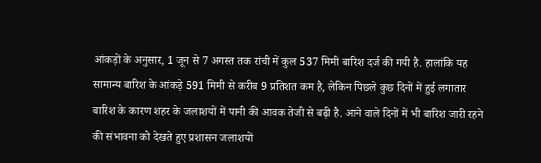आंकड़ों के अनुसार, 1 जून से 7 अगस्त तक रांची में कुल 537 मिमी बारिश दर्ज की गयी है. हालांकि यह सामान्य बारिश के आंकड़े 591 मिमी से करीब 9 प्रतिशत कम है, लेकिन पिछले कुछ दिनों में हुई लगातार बारिश के कारण शहर के जलाशयों में पानी की आवक तेजी से बढ़ी है. आने वाले दिनों में भी बारिश जारी रहने की संभावना को देखते हुए प्रशासन जलाशयों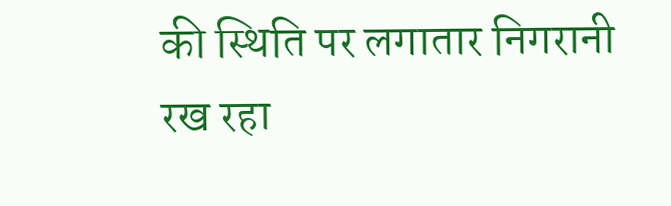की स्थिति पर लगातार निगरानी रख रहा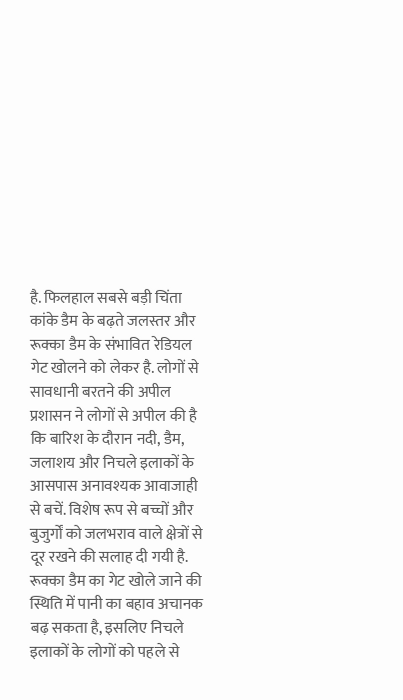है. फिलहाल सबसे बड़ी चिंता कांके डैम के बढ़ते जलस्तर और रूक्का डैम के संभावित रेडियल गेट खोलने को लेकर है. लोगों से सावधानी बरतने की अपील प्रशासन ने लोगों से अपील की है कि बारिश के दौरान नदी, डैम, जलाशय और निचले इलाकों के आसपास अनावश्यक आवाजाही से बचें. विशेष रूप से बच्चों और बुजुर्गों को जलभराव वाले क्षेत्रों से दूर रखने की सलाह दी गयी है. रूक्का डैम का गेट खोले जाने की स्थिति में पानी का बहाव अचानक बढ़ सकता है, इसलिए निचले इलाकों के लोगों को पहले से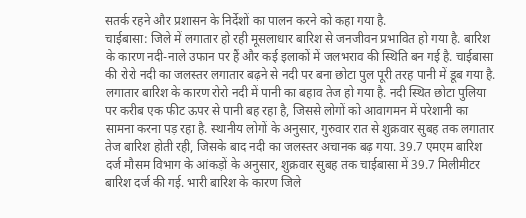सतर्क रहने और प्रशासन के निर्देशों का पालन करने को कहा गया है.
चाईबासा: जिले में लगातार हो रही मूसलाधार बारिश से जनजीवन प्रभावित हो गया है. बारिश के कारण नदी-नाले उफान पर हैं और कई इलाकों में जलभराव की स्थिति बन गई है. चाईबासा की रोरो नदी का जलस्तर लगातार बढ़ने से नदी पर बना छोटा पुल पूरी तरह पानी में डूब गया है. लगातार बारिश के कारण रोरो नदी में पानी का बहाव तेज हो गया है. नदी स्थित छोटा पुलिया पर करीब एक फीट ऊपर से पानी बह रहा है, जिससे लोगों को आवागमन में परेशानी का सामना करना पड़ रहा है. स्थानीय लोगों के अनुसार, गुरुवार रात से शुक्रवार सुबह तक लगातार तेज बारिश होती रही, जिसके बाद नदी का जलस्तर अचानक बढ़ गया. 39.7 एमएम बारिश दर्ज मौसम विभाग के आंकड़ों के अनुसार, शुक्रवार सुबह तक चाईबासा में 39.7 मिलीमीटर बारिश दर्ज की गई. भारी बारिश के कारण जिले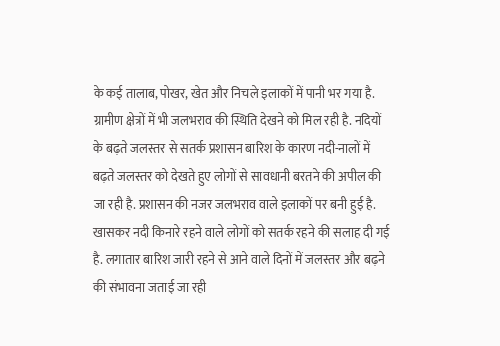के कई तालाब, पोखर, खेत और निचले इलाकों में पानी भर गया है. ग्रामीण क्षेत्रों में भी जलभराव की स्थिति देखने को मिल रही है. नदियों के बढ़ते जलस्तर से सतर्क प्रशासन बारिश के कारण नदी-नालों में बढ़ते जलस्तर को देखते हुए लोगों से सावधानी बरतने की अपील की जा रही है. प्रशासन की नजर जलभराव वाले इलाकों पर बनी हुई है. खासकर नदी किनारे रहने वाले लोगों को सतर्क रहने की सलाह दी गई है. लगातार बारिश जारी रहने से आने वाले दिनों में जलस्तर और बढ़ने की संभावना जताई जा रही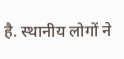है. स्थानीय लोगों ने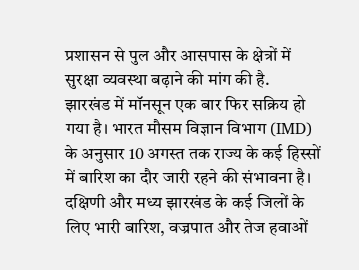प्रशासन से पुल और आसपास के क्षेत्रों में सुरक्षा व्यवस्था बढ़ाने की मांग की है.
झारखंड में मॉनसून एक बार फिर सक्रिय हो गया है। भारत मौसम विज्ञान विभाग (IMD) के अनुसार 10 अगस्त तक राज्य के कई हिस्सों में बारिश का दौर जारी रहने की संभावना है। दक्षिणी और मध्य झारखंड के कई जिलों के लिए भारी बारिश, वज्रपात और तेज हवाओं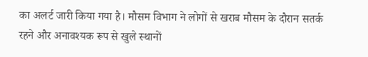का अलर्ट जारी किया गया है। मौसम विभाग ने लोगों से खराब मौसम के दौरान सतर्क रहने और अनावश्यक रूप से खुले स्थानों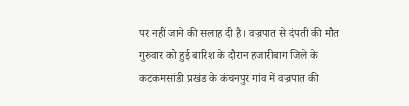पर नहीं जाने की सलाह दी है। वज्रपात से दंपती की मौत गुरुवार को हुई बारिश के दौरान हजारीबाग जिले के कटकमसांडी प्रखंड के कंचनपुर गांव में वज्रपात की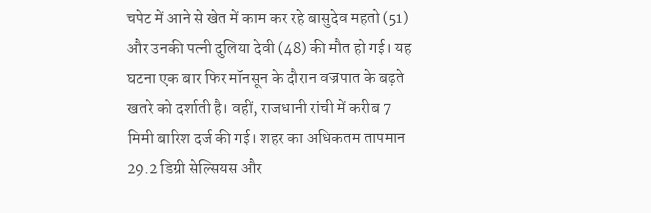चपेट में आने से खेत में काम कर रहे बासुदेव महतो (51) और उनकी पत्नी दुलिया देवी (48) की मौत हो गई। यह घटना एक बार फिर मॉनसून के दौरान वज्रपात के बढ़ते खतरे को दर्शाती है। वहीं, राजधानी रांची में करीब 7 मिमी बारिश दर्ज की गई। शहर का अधिकतम तापमान 29.2 डिग्री सेल्सियस और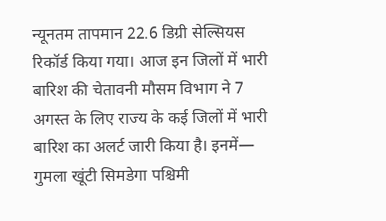न्यूनतम तापमान 22.6 डिग्री सेल्सियस रिकॉर्ड किया गया। आज इन जिलों में भारी बारिश की चेतावनी मौसम विभाग ने 7 अगस्त के लिए राज्य के कई जिलों में भारी बारिश का अलर्ट जारी किया है। इनमें— गुमला खूंटी सिमडेगा पश्चिमी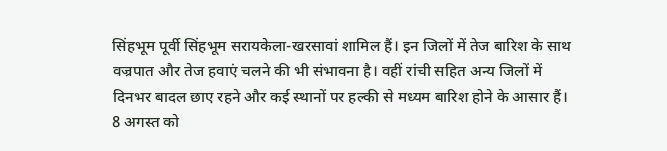सिंहभूम पूर्वी सिंहभूम सरायकेला-खरसावां शामिल हैं। इन जिलों में तेज बारिश के साथ वज्रपात और तेज हवाएं चलने की भी संभावना है। वहीं रांची सहित अन्य जिलों में दिनभर बादल छाए रहने और कई स्थानों पर हल्की से मध्यम बारिश होने के आसार हैं। 8 अगस्त को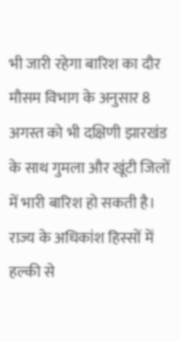भी जारी रहेगा बारिश का दौर मौसम विभाग के अनुसार 8 अगस्त को भी दक्षिणी झारखंड के साथ गुमला और खूंटी जिलों में भारी बारिश हो सकती है। राज्य के अधिकांश हिस्सों में हल्की से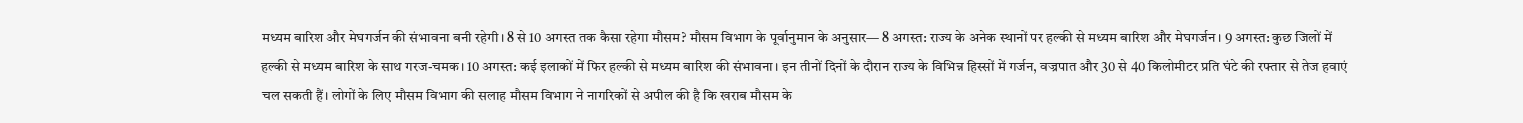मध्यम बारिश और मेघगर्जन की संभावना बनी रहेगी। 8 से 10 अगस्त तक कैसा रहेगा मौसम? मौसम विभाग के पूर्वानुमान के अनुसार— 8 अगस्त: राज्य के अनेक स्थानों पर हल्की से मध्यम बारिश और मेघगर्जन। 9 अगस्त: कुछ जिलों में हल्की से मध्यम बारिश के साथ गरज-चमक। 10 अगस्त: कई इलाकों में फिर हल्की से मध्यम बारिश की संभावना। इन तीनों दिनों के दौरान राज्य के विभिन्न हिस्सों में गर्जन, वज्रपात और 30 से 40 किलोमीटर प्रति घंटे की रफ्तार से तेज हवाएं चल सकती हैं। लोगों के लिए मौसम विभाग की सलाह मौसम विभाग ने नागरिकों से अपील की है कि खराब मौसम के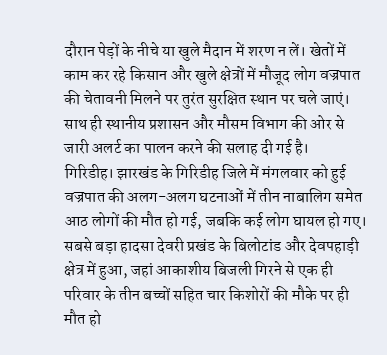दौरान पेड़ों के नीचे या खुले मैदान में शरण न लें। खेतों में काम कर रहे किसान और खुले क्षेत्रों में मौजूद लोग वज्रपात की चेतावनी मिलने पर तुरंत सुरक्षित स्थान पर चले जाएं। साथ ही स्थानीय प्रशासन और मौसम विभाग की ओर से जारी अलर्ट का पालन करने की सलाह दी गई है।
गिरिडीह। झारखंड के गिरिडीह जिले में मंगलवार को हुई वज्रपात की अलग-अलग घटनाओं में तीन नाबालिग समेत आठ लोगों की मौत हो गई, जबकि कई लोग घायल हो गए। सबसे बड़ा हादसा देवरी प्रखंड के बिलोटांड और देवपहाड़ी क्षेत्र में हुआ, जहां आकाशीय बिजली गिरने से एक ही परिवार के तीन बच्चों सहित चार किशोरों की मौके पर ही मौत हो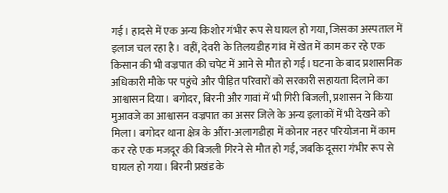गई। हादसे में एक अन्य किशोर गंभीर रूप से घायल हो गया, जिसका अस्पताल में इलाज चल रहा है। वहीं, देवरी के तिलयडीह गांव में खेत में काम कर रहे एक किसान की भी वज्रपात की चपेट में आने से मौत हो गई। घटना के बाद प्रशासनिक अधिकारी मौके पर पहुंचे और पीड़ित परिवारों को सरकारी सहायता दिलाने का आश्वासन दिया। बगोदर, बिरनी और गावां में भी गिरी बिजली, प्रशासन ने किया मुआवजे का आश्वासन वज्रपात का असर जिले के अन्य इलाकों में भी देखने को मिला। बगोदर थाना क्षेत्र के औंरा-अलागडीहा में कोनार नहर परियोजना में काम कर रहे एक मजदूर की बिजली गिरने से मौत हो गई, जबकि दूसरा गंभीर रूप से घायल हो गया। बिरनी प्रखंड के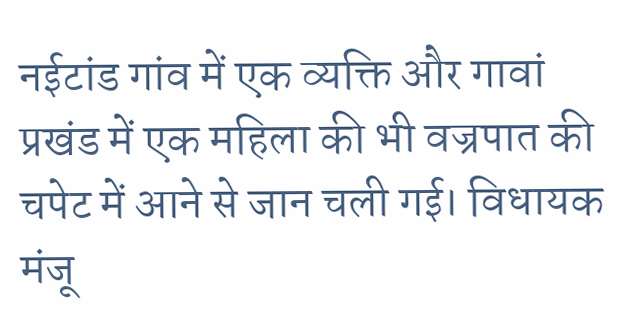नईटांड गांव में एक व्यक्ति और गावां प्रखंड में एक महिला की भी वज्रपात की चपेट में आने से जान चली गई। विधायक मंजू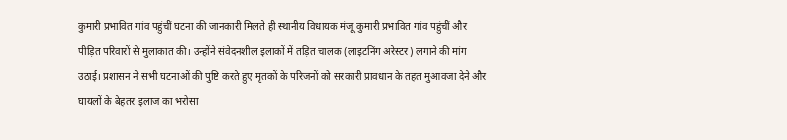कुमारी प्रभावित गांव पहुंचीं घटना की जानकारी मिलते ही स्थानीय विधायक मंजू कुमारी प्रभावित गांव पहुंचीं और पीड़ित परिवारों से मुलाकात की। उन्होंने संवेदनशील इलाकों में तड़ित चालक (लाइटनिंग अरेस्टर) लगाने की मांग उठाई। प्रशासन ने सभी घटनाओं की पुष्टि करते हुए मृतकों के परिजनों को सरकारी प्रावधान के तहत मुआवजा देने और घायलों के बेहतर इलाज का भरोसा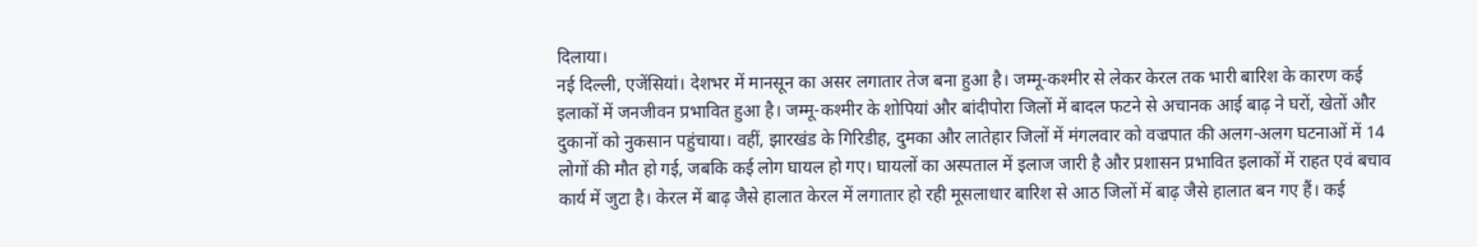दिलाया।
नई दिल्ली, एजेंसियां। देशभर में मानसून का असर लगातार तेज बना हुआ है। जम्मू-कश्मीर से लेकर केरल तक भारी बारिश के कारण कई इलाकों में जनजीवन प्रभावित हुआ है। जम्मू-कश्मीर के शोपियां और बांदीपोरा जिलों में बादल फटने से अचानक आई बाढ़ ने घरों, खेतों और दुकानों को नुकसान पहुंचाया। वहीं, झारखंड के गिरिडीह, दुमका और लातेहार जिलों में मंगलवार को वज्रपात की अलग-अलग घटनाओं में 14 लोगों की मौत हो गई, जबकि कई लोग घायल हो गए। घायलों का अस्पताल में इलाज जारी है और प्रशासन प्रभावित इलाकों में राहत एवं बचाव कार्य में जुटा है। केरल में बाढ़ जैसे हालात केरल में लगातार हो रही मूसलाधार बारिश से आठ जिलों में बाढ़ जैसे हालात बन गए हैं। कई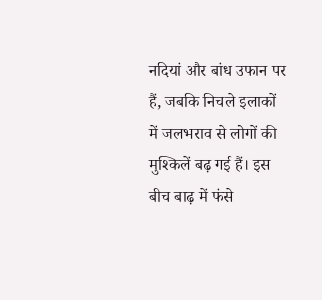नदियां और बांध उफान पर हैं, जबकि निचले इलाकों में जलभराव से लोगों की मुश्किलें बढ़ गई हैं। इस बीच बाढ़ में फंसे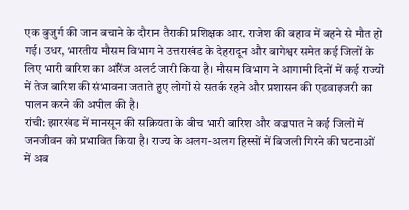एक बुजुर्ग की जान बचाने के दौरान तैराकी प्रशिक्षक आर. राजेश की बहाव में बहने से मौत हो गई। उधर, भारतीय मौसम विभाग ने उत्तराखंड के देहरादून और बागेश्वर समेत कई जिलों के लिए भारी बारिश का ऑरेंज अलर्ट जारी किया है। मौसम विभाग ने आगामी दिनों में कई राज्यों में तेज बारिश की संभावना जताते हुए लोगों से सतर्क रहने और प्रशासन की एडवाइजरी का पालन करने की अपील की है।
रांची: झारखंड में मानसून की सक्रियता के बीच भारी बारिश और वज्रपात ने कई जिलों में जनजीवन को प्रभावित किया है। राज्य के अलग-अलग हिस्सों में बिजली गिरने की घटनाओं में अब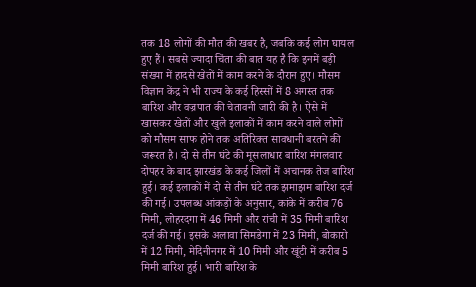तक 18 लोगों की मौत की खबर है, जबकि कई लोग घायल हुए हैं। सबसे ज्यादा चिंता की बात यह है कि इनमें बड़ी संख्या में हादसे खेतों में काम करने के दौरान हुए। मौसम विज्ञान केंद्र ने भी राज्य के कई हिस्सों में 8 अगस्त तक बारिश और वज्रपात की चेतावनी जारी की है। ऐसे में खासकर खेतों और खुले इलाकों में काम करने वाले लोगों को मौसम साफ होने तक अतिरिक्त सावधानी बरतने की जरूरत है। दो से तीन घंटे की मूसलाधार बारिश मंगलवार दोपहर के बाद झारखंड के कई जिलों में अचानक तेज बारिश हुई। कई इलाकों में दो से तीन घंटे तक झमाझम बारिश दर्ज की गई। उपलब्ध आंकड़ों के अनुसार, कांके में करीब 76 मिमी, लोहरदगा में 46 मिमी और रांची में 35 मिमी बारिश दर्ज की गई। इसके अलावा सिमडेगा में 23 मिमी, बोकारो में 12 मिमी, मेदिनीनगर में 10 मिमी और खूंटी में करीब 5 मिमी बारिश हुई। भारी बारिश के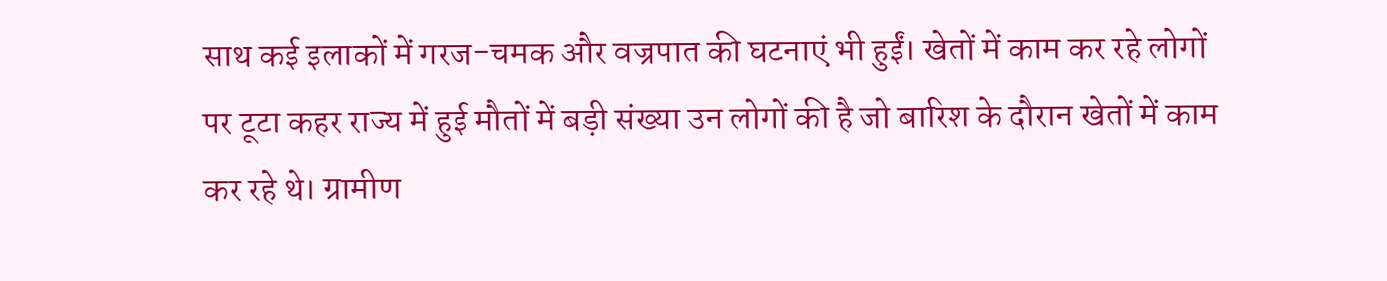साथ कई इलाकों में गरज-चमक और वज्रपात की घटनाएं भी हुईं। खेतों में काम कर रहे लोगों पर टूटा कहर राज्य में हुई मौतों में बड़ी संख्या उन लोगों की है जो बारिश के दौरान खेतों में काम कर रहे थे। ग्रामीण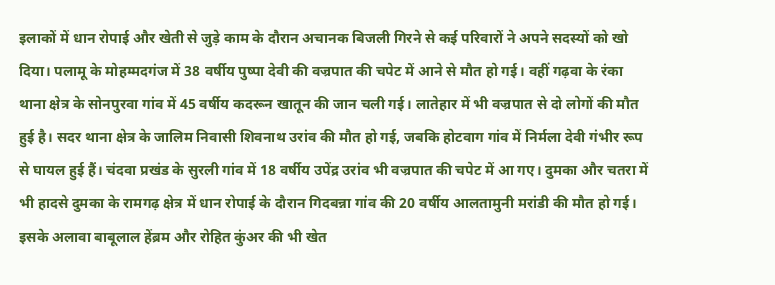इलाकों में धान रोपाई और खेती से जुड़े काम के दौरान अचानक बिजली गिरने से कई परिवारों ने अपने सदस्यों को खो दिया। पलामू के मोहम्मदगंज में 38 वर्षीय पुष्पा देवी की वज्रपात की चपेट में आने से मौत हो गई। वहीं गढ़वा के रंका थाना क्षेत्र के सोनपुरवा गांव में 45 वर्षीय कदरून खातून की जान चली गई। लातेहार में भी वज्रपात से दो लोगों की मौत हुई है। सदर थाना क्षेत्र के जालिम निवासी शिवनाथ उरांव की मौत हो गई, जबकि होटवाग गांव में निर्मला देवी गंभीर रूप से घायल हुई हैं। चंदवा प्रखंड के सुरली गांव में 18 वर्षीय उपेंद्र उरांव भी वज्रपात की चपेट में आ गए। दुमका और चतरा में भी हादसे दुमका के रामगढ़ क्षेत्र में धान रोपाई के दौरान गिदबन्ना गांव की 20 वर्षीय आलतामुनी मरांडी की मौत हो गई। इसके अलावा बाबूलाल हेंब्रम और रोहित कुंअर की भी खेत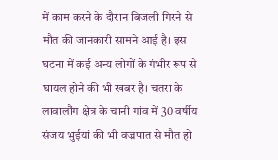में काम करने के दौरान बिजली गिरने से मौत की जानकारी सामने आई है। इस घटना में कई अन्य लोगों के गंभीर रूप से घायल होने की भी खबर है। चतरा के लावालौंग क्षेत्र के चानी गांव में 30 वर्षीय संजय भुईयां की भी वज्रपात से मौत हो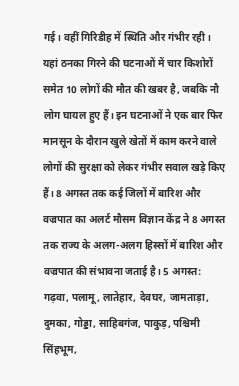गई। वहीं गिरिडीह में स्थिति और गंभीर रही। यहां ठनका गिरने की घटनाओं में चार किशोरों समेत 10 लोगों की मौत की खबर है, जबकि नौ लोग घायल हुए हैं। इन घटनाओं ने एक बार फिर मानसून के दौरान खुले खेतों में काम करने वाले लोगों की सुरक्षा को लेकर गंभीर सवाल खड़े किए हैं। 8 अगस्त तक कई जिलों में बारिश और वज्रपात का अलर्ट मौसम विज्ञान केंद्र ने 8 अगस्त तक राज्य के अलग-अलग हिस्सों में बारिश और वज्रपात की संभावना जताई है। 5 अगस्त: गढ़वा, पलामू, लातेहार, देवघर, जामताड़ा, दुमका, गोड्डा, साहिबगंज, पाकुड़, पश्चिमी सिंहभूम,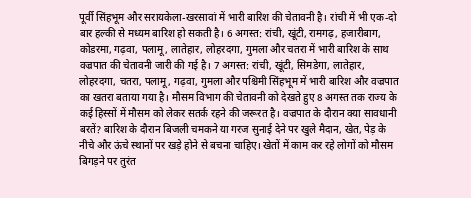पूर्वी सिंहभूम और सरायकेला-खरसावां में भारी बारिश की चेतावनी है। रांची में भी एक-दो बार हल्की से मध्यम बारिश हो सकती है। 6 अगस्त: रांची, खूंटी, रामगढ़, हजारीबाग, कोडरमा, गढ़वा, पलामू, लातेहार, लोहरदगा, गुमला और चतरा में भारी बारिश के साथ वज्रपात की चेतावनी जारी की गई है। 7 अगस्त: रांची, खूंटी, सिमडेगा, लातेहार, लोहरदगा, चतरा, पलामू, गढ़वा, गुमला और पश्चिमी सिंहभूम में भारी बारिश और वज्रपात का खतरा बताया गया है। मौसम विभाग की चेतावनी को देखते हुए 8 अगस्त तक राज्य के कई हिस्सों में मौसम को लेकर सतर्क रहने की जरूरत है। वज्रपात के दौरान क्या सावधानी बरतें? बारिश के दौरान बिजली चमकने या गरज सुनाई देने पर खुले मैदान, खेत, पेड़ के नीचे और ऊंचे स्थानों पर खड़े होने से बचना चाहिए। खेतों में काम कर रहे लोगों को मौसम बिगड़ने पर तुरंत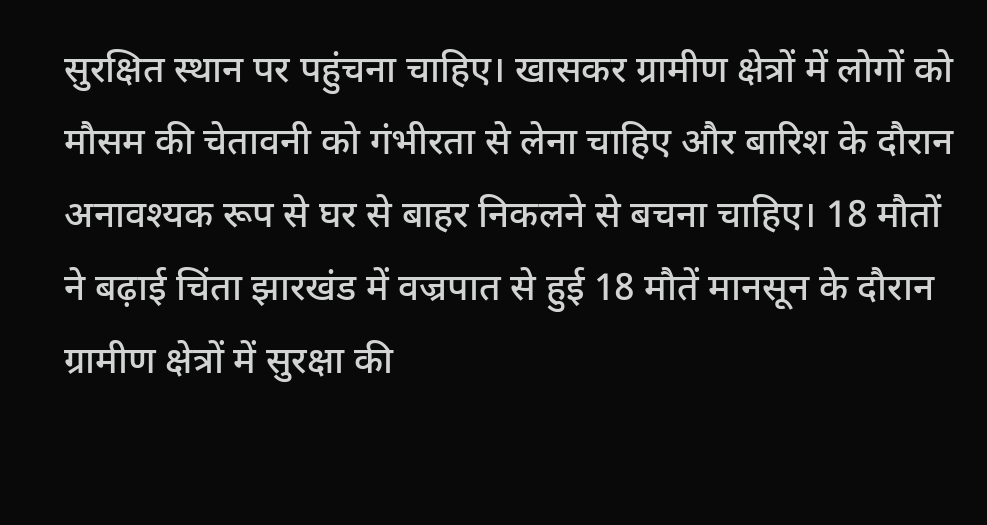सुरक्षित स्थान पर पहुंचना चाहिए। खासकर ग्रामीण क्षेत्रों में लोगों को मौसम की चेतावनी को गंभीरता से लेना चाहिए और बारिश के दौरान अनावश्यक रूप से घर से बाहर निकलने से बचना चाहिए। 18 मौतों ने बढ़ाई चिंता झारखंड में वज्रपात से हुई 18 मौतें मानसून के दौरान ग्रामीण क्षेत्रों में सुरक्षा की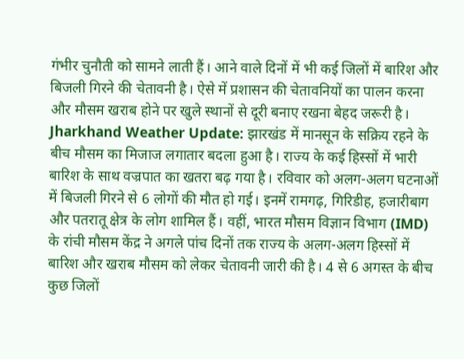गंभीर चुनौती को सामने लाती हैं। आने वाले दिनों में भी कई जिलों में बारिश और बिजली गिरने की चेतावनी है। ऐसे में प्रशासन की चेतावनियों का पालन करना और मौसम खराब होने पर खुले स्थानों से दूरी बनाए रखना बेहद जरूरी है।
Jharkhand Weather Update: झारखंड में मानसून के सक्रिय रहने के बीच मौसम का मिजाज लगातार बदला हुआ है। राज्य के कई हिस्सों में भारी बारिश के साथ वज्रपात का खतरा बढ़ गया है। रविवार को अलग-अलग घटनाओं में बिजली गिरने से 6 लोगों की मौत हो गई। इनमें रामगढ़, गिरिडीह, हजारीबाग और पतरातू क्षेत्र के लोग शामिल हैं। वहीं, भारत मौसम विज्ञान विभाग (IMD) के रांची मौसम केंद्र ने अगले पांच दिनों तक राज्य के अलग-अलग हिस्सों में बारिश और खराब मौसम को लेकर चेतावनी जारी की है। 4 से 6 अगस्त के बीच कुछ जिलों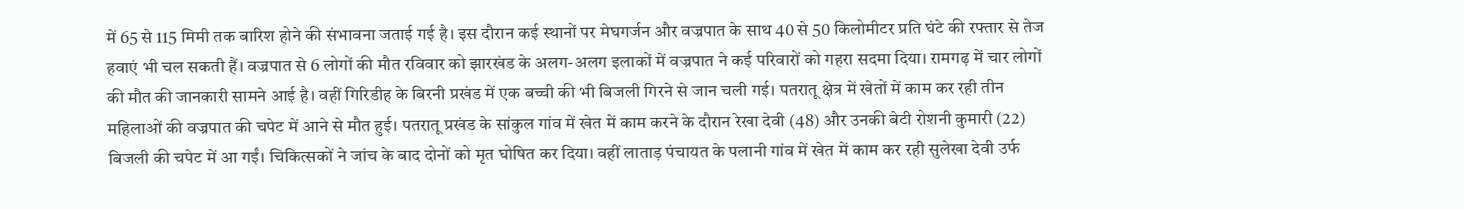में 65 से 115 मिमी तक बारिश होने की संभावना जताई गई है। इस दौरान कई स्थानों पर मेघगर्जन और वज्रपात के साथ 40 से 50 किलोमीटर प्रति घंटे की रफ्तार से तेज हवाएं भी चल सकती हैं। वज्रपात से 6 लोगों की मौत रविवार को झारखंड के अलग-अलग इलाकों में वज्रपात ने कई परिवारों को गहरा सदमा दिया। रामगढ़ में चार लोगों की मौत की जानकारी सामने आई है। वहीं गिरिडीह के बिरनी प्रखंड में एक बच्ची की भी बिजली गिरने से जान चली गई। पतरातू क्षेत्र में खेतों में काम कर रही तीन महिलाओं की वज्रपात की चपेट में आने से मौत हुई। पतरातू प्रखंड के सांकुल गांव में खेत में काम करने के दौरान रेखा देवी (48) और उनकी बेटी रोशनी कुमारी (22) बिजली की चपेट में आ गईं। चिकित्सकों ने जांच के बाद दोनों को मृत घोषित कर दिया। वहीं लाताड़ पंचायत के पलानी गांव में खेत में काम कर रही सुलेखा देवी उर्फ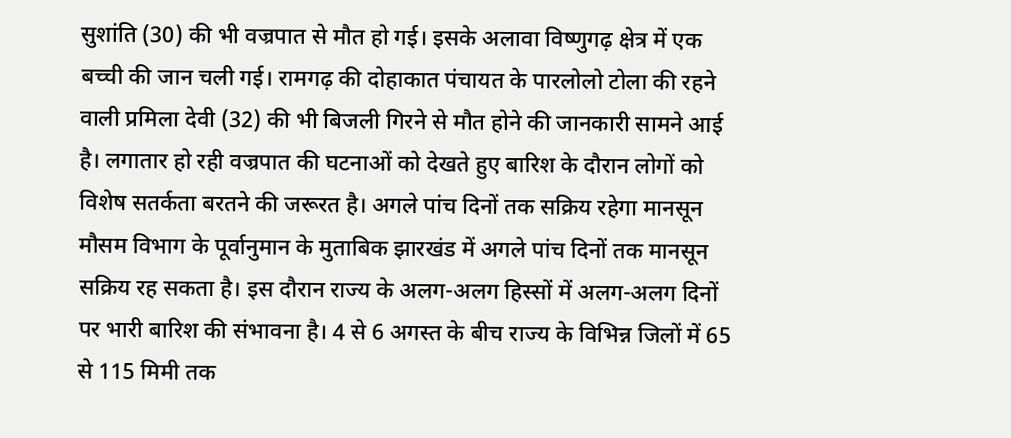सुशांति (30) की भी वज्रपात से मौत हो गई। इसके अलावा विष्णुगढ़ क्षेत्र में एक बच्ची की जान चली गई। रामगढ़ की दोहाकात पंचायत के पारलोलो टोला की रहने वाली प्रमिला देवी (32) की भी बिजली गिरने से मौत होने की जानकारी सामने आई है। लगातार हो रही वज्रपात की घटनाओं को देखते हुए बारिश के दौरान लोगों को विशेष सतर्कता बरतने की जरूरत है। अगले पांच दिनों तक सक्रिय रहेगा मानसून मौसम विभाग के पूर्वानुमान के मुताबिक झारखंड में अगले पांच दिनों तक मानसून सक्रिय रह सकता है। इस दौरान राज्य के अलग-अलग हिस्सों में अलग-अलग दिनों पर भारी बारिश की संभावना है। 4 से 6 अगस्त के बीच राज्य के विभिन्न जिलों में 65 से 115 मिमी तक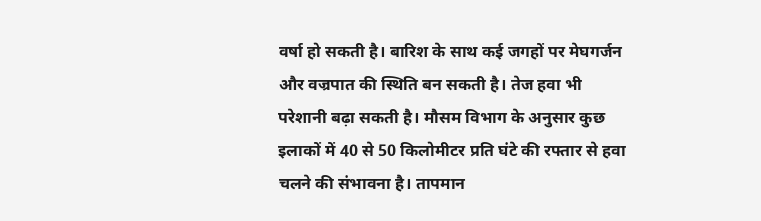वर्षा हो सकती है। बारिश के साथ कई जगहों पर मेघगर्जन और वज्रपात की स्थिति बन सकती है। तेज हवा भी परेशानी बढ़ा सकती है। मौसम विभाग के अनुसार कुछ इलाकों में 40 से 50 किलोमीटर प्रति घंटे की रफ्तार से हवा चलने की संभावना है। तापमान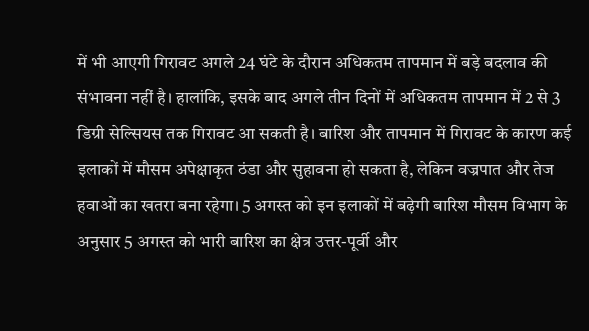में भी आएगी गिरावट अगले 24 घंटे के दौरान अधिकतम तापमान में बड़े बदलाव की संभावना नहीं है। हालांकि, इसके बाद अगले तीन दिनों में अधिकतम तापमान में 2 से 3 डिग्री सेल्सियस तक गिरावट आ सकती है। बारिश और तापमान में गिरावट के कारण कई इलाकों में मौसम अपेक्षाकृत ठंडा और सुहावना हो सकता है, लेकिन वज्रपात और तेज हवाओं का खतरा बना रहेगा। 5 अगस्त को इन इलाकों में बढ़ेगी बारिश मौसम विभाग के अनुसार 5 अगस्त को भारी बारिश का क्षेत्र उत्तर-पूर्वी और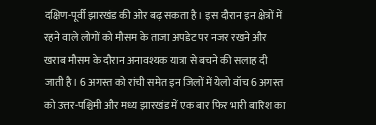दक्षिण-पूर्वी झारखंड की ओर बढ़ सकता है। इस दौरान इन क्षेत्रों में रहने वाले लोगों को मौसम के ताजा अपडेट पर नजर रखने और खराब मौसम के दौरान अनावश्यक यात्रा से बचने की सलाह दी जाती है। 6 अगस्त को रांची समेत इन जिलों में येलो वॉच 6 अगस्त को उत्तर-पश्चिमी और मध्य झारखंड में एक बार फिर भारी बारिश का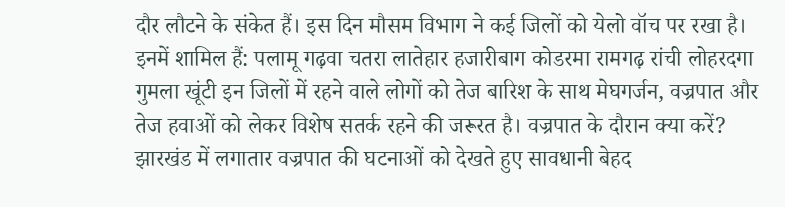दौर लौटने के संकेत हैं। इस दिन मौसम विभाग ने कई जिलों को येलो वॉच पर रखा है। इनमें शामिल हैं: पलामू गढ़वा चतरा लातेहार हजारीबाग कोडरमा रामगढ़ रांची लोहरदगा गुमला खूंटी इन जिलों में रहने वाले लोगों को तेज बारिश के साथ मेघगर्जन, वज्रपात और तेज हवाओं को लेकर विशेष सतर्क रहने की जरूरत है। वज्रपात के दौरान क्या करें? झारखंड में लगातार वज्रपात की घटनाओं को देखते हुए सावधानी बेहद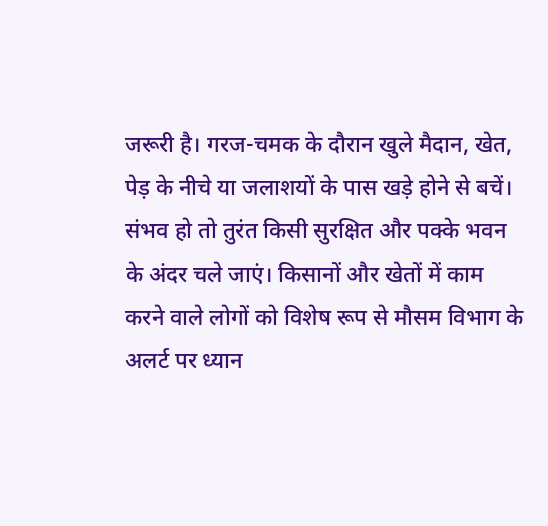जरूरी है। गरज-चमक के दौरान खुले मैदान, खेत, पेड़ के नीचे या जलाशयों के पास खड़े होने से बचें। संभव हो तो तुरंत किसी सुरक्षित और पक्के भवन के अंदर चले जाएं। किसानों और खेतों में काम करने वाले लोगों को विशेष रूप से मौसम विभाग के अलर्ट पर ध्यान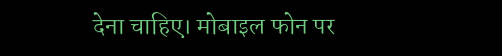देना चाहिए। मोबाइल फोन पर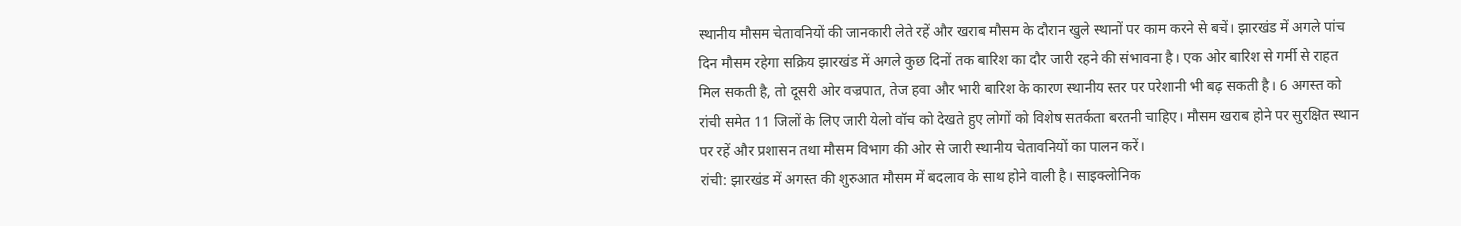स्थानीय मौसम चेतावनियों की जानकारी लेते रहें और खराब मौसम के दौरान खुले स्थानों पर काम करने से बचें। झारखंड में अगले पांच दिन मौसम रहेगा सक्रिय झारखंड में अगले कुछ दिनों तक बारिश का दौर जारी रहने की संभावना है। एक ओर बारिश से गर्मी से राहत मिल सकती है, तो दूसरी ओर वज्रपात, तेज हवा और भारी बारिश के कारण स्थानीय स्तर पर परेशानी भी बढ़ सकती है। 6 अगस्त को रांची समेत 11 जिलों के लिए जारी येलो वॉच को देखते हुए लोगों को विशेष सतर्कता बरतनी चाहिए। मौसम खराब होने पर सुरक्षित स्थान पर रहें और प्रशासन तथा मौसम विभाग की ओर से जारी स्थानीय चेतावनियों का पालन करें।
रांची: झारखंड में अगस्त की शुरुआत मौसम में बदलाव के साथ होने वाली है। साइक्लोनिक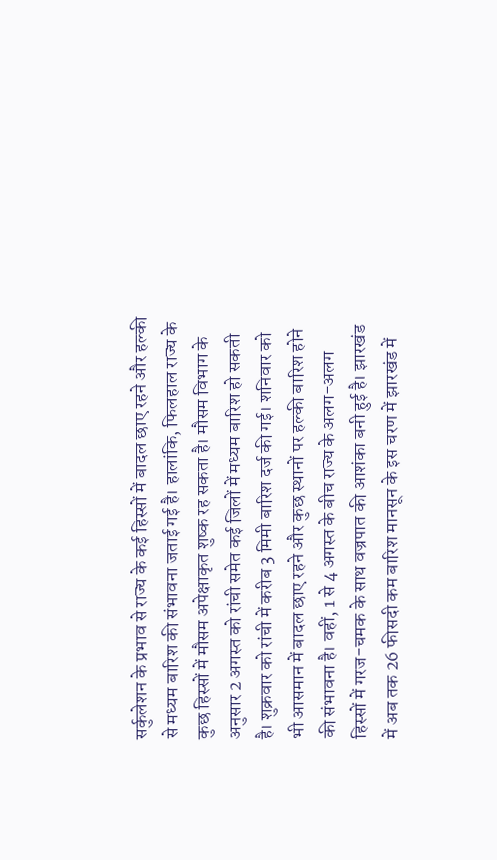सर्कुलेशन के प्रभाव से राज्य के कई हिस्सों में बादल छाए रहने और हल्की से मध्यम बारिश की संभावना जताई गई है। हालांकि, फिलहाल राज्य के कुछ हिस्सों में मौसम अपेक्षाकृत शुष्क रह सकता है। मौसम विभाग के अनुसार 2 अगस्त को रांची समेत कई जिलों में मध्यम बारिश हो सकती है। शुक्रवार को रांची में करीब 3 मिमी बारिश दर्ज की गई। शनिवार को भी आसमान में बादल छाए रहने और कुछ स्थानों पर हल्की बारिश होने की संभावना है। वहीं, 1 से 4 अगस्त के बीच राज्य के अलग-अलग हिस्सों में गरज-चमक के साथ वज्रपात की आशंका बनी हुई है। झारखंड में अब तक 26 फीसदी कम बारिश मानसून के इस चरण में झारखंड में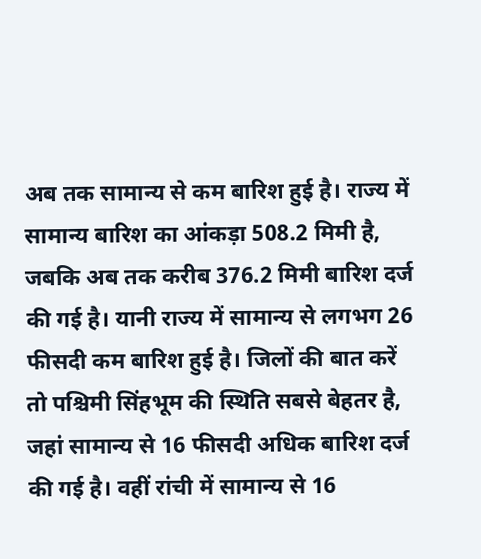अब तक सामान्य से कम बारिश हुई है। राज्य में सामान्य बारिश का आंकड़ा 508.2 मिमी है, जबकि अब तक करीब 376.2 मिमी बारिश दर्ज की गई है। यानी राज्य में सामान्य से लगभग 26 फीसदी कम बारिश हुई है। जिलों की बात करें तो पश्चिमी सिंहभूम की स्थिति सबसे बेहतर है, जहां सामान्य से 16 फीसदी अधिक बारिश दर्ज की गई है। वहीं रांची में सामान्य से 16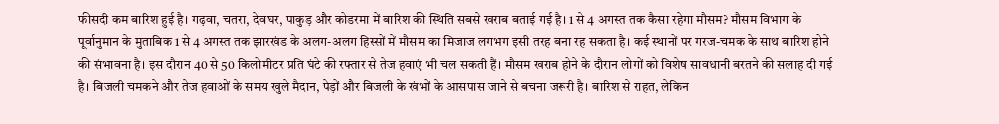फीसदी कम बारिश हुई है। गढ़वा, चतरा, देवघर, पाकुड़ और कोडरमा में बारिश की स्थिति सबसे खराब बताई गई है। 1 से 4 अगस्त तक कैसा रहेगा मौसम? मौसम विभाग के पूर्वानुमान के मुताबिक 1 से 4 अगस्त तक झारखंड के अलग-अलग हिस्सों में मौसम का मिजाज लगभग इसी तरह बना रह सकता है। कई स्थानों पर गरज-चमक के साथ बारिश होने की संभावना है। इस दौरान 40 से 50 किलोमीटर प्रति घंटे की रफ्तार से तेज हवाएं भी चल सकती हैं। मौसम खराब होने के दौरान लोगों को विशेष सावधानी बरतने की सलाह दी गई है। बिजली चमकने और तेज हवाओं के समय खुले मैदान, पेड़ों और बिजली के खंभों के आसपास जाने से बचना जरूरी है। बारिश से राहत, लेकिन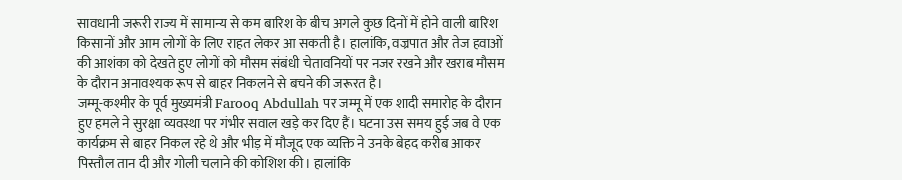सावधानी जरूरी राज्य में सामान्य से कम बारिश के बीच अगले कुछ दिनों में होने वाली बारिश किसानों और आम लोगों के लिए राहत लेकर आ सकती है। हालांकि, वज्रपात और तेज हवाओं की आशंका को देखते हुए लोगों को मौसम संबंधी चेतावनियों पर नजर रखने और खराब मौसम के दौरान अनावश्यक रूप से बाहर निकलने से बचने की जरूरत है।
जम्मू-कश्मीर के पूर्व मुख्यमंत्री Farooq Abdullah पर जम्मू में एक शादी समारोह के दौरान हुए हमले ने सुरक्षा व्यवस्था पर गंभीर सवाल खड़े कर दिए हैं। घटना उस समय हुई जब वे एक कार्यक्रम से बाहर निकल रहे थे और भीड़ में मौजूद एक व्यक्ति ने उनके बेहद करीब आकर पिस्तौल तान दी और गोली चलाने की कोशिश की। हालांकि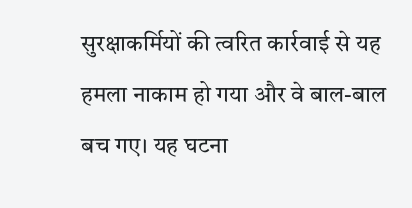सुरक्षाकर्मियों की त्वरित कार्रवाई से यह हमला नाकाम हो गया और वे बाल-बाल बच गए। यह घटना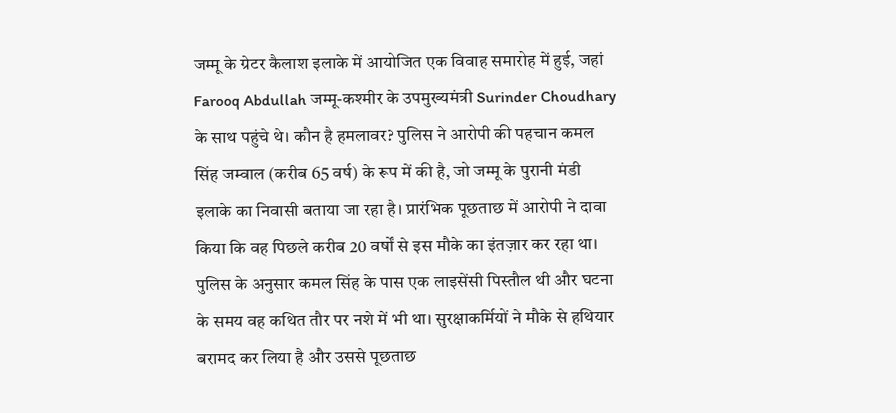जम्मू के ग्रेटर कैलाश इलाके में आयोजित एक विवाह समारोह में हुई, जहां Farooq Abdullah जम्मू-कश्मीर के उपमुख्यमंत्री Surinder Choudhary के साथ पहुंचे थे। कौन है हमलावर? पुलिस ने आरोपी की पहचान कमल सिंह जम्वाल (करीब 65 वर्ष) के रूप में की है, जो जम्मू के पुरानी मंडी इलाके का निवासी बताया जा रहा है। प्रारंभिक पूछताछ में आरोपी ने दावा किया कि वह पिछले करीब 20 वर्षों से इस मौके का इंतज़ार कर रहा था। पुलिस के अनुसार कमल सिंह के पास एक लाइसेंसी पिस्तौल थी और घटना के समय वह कथित तौर पर नशे में भी था। सुरक्षाकर्मियों ने मौके से हथियार बरामद कर लिया है और उससे पूछताछ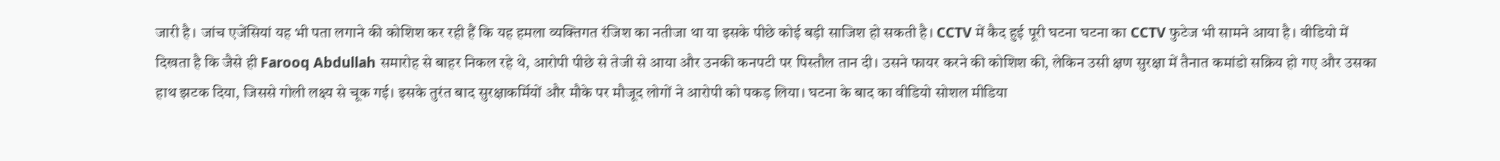जारी है। जांच एजेंसियां यह भी पता लगाने की कोशिश कर रही हैं कि यह हमला व्यक्तिगत रंजिश का नतीजा था या इसके पीछे कोई बड़ी साजिश हो सकती है। CCTV में कैद हुई पूरी घटना घटना का CCTV फुटेज भी सामने आया है। वीडियो में दिखता है कि जैसे ही Farooq Abdullah समारोह से बाहर निकल रहे थे, आरोपी पीछे से तेजी से आया और उनकी कनपटी पर पिस्तौल तान दी। उसने फायर करने की कोशिश की, लेकिन उसी क्षण सुरक्षा में तैनात कमांडो सक्रिय हो गए और उसका हाथ झटक दिया, जिससे गोली लक्ष्य से चूक गई। इसके तुरंत बाद सुरक्षाकर्मियों और मौके पर मौजूद लोगों ने आरोपी को पकड़ लिया। घटना के बाद का वीडियो सोशल मीडिया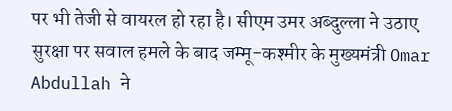पर भी तेजी से वायरल हो रहा है। सीएम उमर अब्दुल्ला ने उठाए सुरक्षा पर सवाल हमले के बाद जम्मू-कश्मीर के मुख्यमंत्री Omar Abdullah ने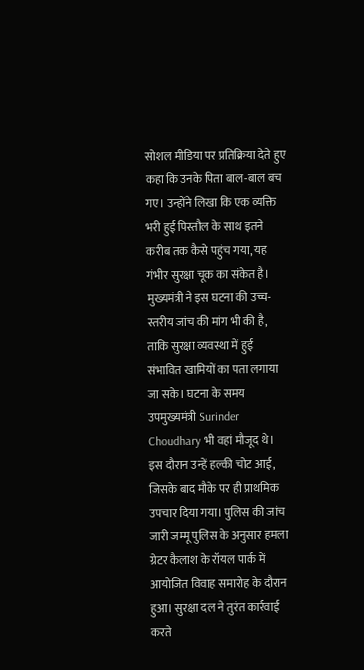सोशल मीडिया पर प्रतिक्रिया देते हुए कहा कि उनके पिता बाल-बाल बच गए। उन्होंने लिखा कि एक व्यक्ति भरी हुई पिस्तौल के साथ इतने करीब तक कैसे पहुंच गया, यह गंभीर सुरक्षा चूक का संकेत है। मुख्यमंत्री ने इस घटना की उच्च-स्तरीय जांच की मांग भी की है, ताकि सुरक्षा व्यवस्था में हुई संभावित खामियों का पता लगाया जा सके। घटना के समय उपमुख्यमंत्री Surinder Choudhary भी वहां मौजूद थे। इस दौरान उन्हें हल्की चोट आई, जिसके बाद मौके पर ही प्राथमिक उपचार दिया गया। पुलिस की जांच जारी जम्मू पुलिस के अनुसार हमला ग्रेटर कैलाश के रॉयल पार्क में आयोजित विवाह समारोह के दौरान हुआ। सुरक्षा दल ने तुरंत कार्रवाई करते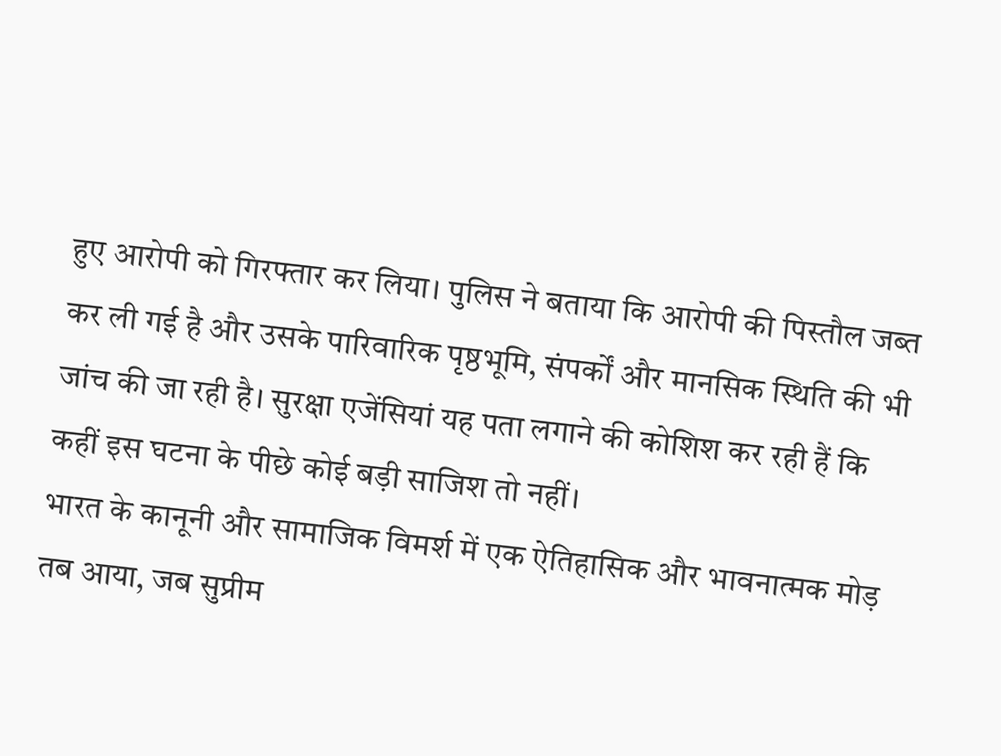हुए आरोपी को गिरफ्तार कर लिया। पुलिस ने बताया कि आरोपी की पिस्तौल जब्त कर ली गई है और उसके पारिवारिक पृष्ठभूमि, संपर्कों और मानसिक स्थिति की भी जांच की जा रही है। सुरक्षा एजेंसियां यह पता लगाने की कोशिश कर रही हैं कि कहीं इस घटना के पीछे कोई बड़ी साजिश तो नहीं।
भारत के कानूनी और सामाजिक विमर्श में एक ऐतिहासिक और भावनात्मक मोड़ तब आया, जब सुप्रीम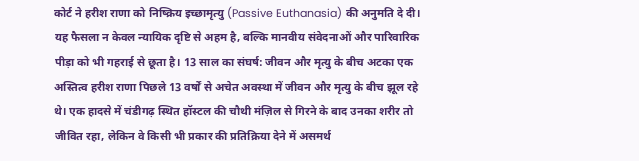कोर्ट ने हरीश राणा को निष्क्रिय इच्छामृत्यु (Passive Euthanasia) की अनुमति दे दी। यह फैसला न केवल न्यायिक दृष्टि से अहम है, बल्कि मानवीय संवेदनाओं और पारिवारिक पीड़ा को भी गहराई से छूता है। 13 साल का संघर्ष: जीवन और मृत्यु के बीच अटका एक अस्तित्व हरीश राणा पिछले 13 वर्षों से अचेत अवस्था में जीवन और मृत्यु के बीच झूल रहे थे। एक हादसे में चंडीगढ़ स्थित हॉस्टल की चौथी मंज़िल से गिरने के बाद उनका शरीर तो जीवित रहा, लेकिन वे किसी भी प्रकार की प्रतिक्रिया देने में असमर्थ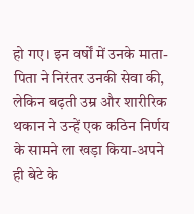हो गए। इन वर्षों में उनके माता-पिता ने निरंतर उनकी सेवा की, लेकिन बढ़ती उम्र और शारीरिक थकान ने उन्हें एक कठिन निर्णय के सामने ला खड़ा किया-अपने ही बेटे के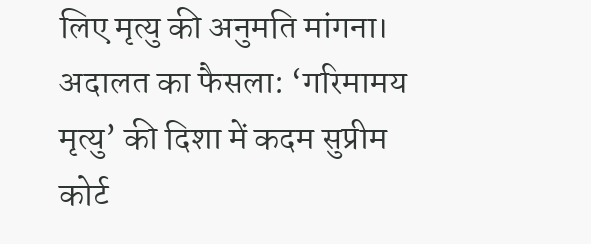लिए मृत्यु की अनुमति मांगना। अदालत का फैसला: ‘गरिमामय मृत्यु’ की दिशा में कदम सुप्रीम कोर्ट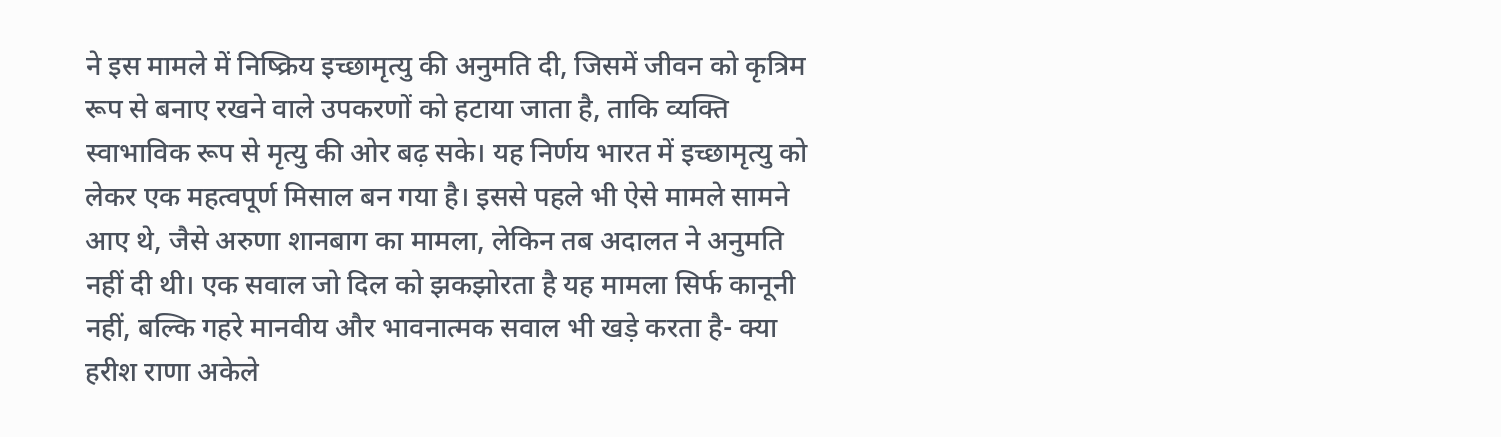ने इस मामले में निष्क्रिय इच्छामृत्यु की अनुमति दी, जिसमें जीवन को कृत्रिम रूप से बनाए रखने वाले उपकरणों को हटाया जाता है, ताकि व्यक्ति स्वाभाविक रूप से मृत्यु की ओर बढ़ सके। यह निर्णय भारत में इच्छामृत्यु को लेकर एक महत्वपूर्ण मिसाल बन गया है। इससे पहले भी ऐसे मामले सामने आए थे, जैसे अरुणा शानबाग का मामला, लेकिन तब अदालत ने अनुमति नहीं दी थी। एक सवाल जो दिल को झकझोरता है यह मामला सिर्फ कानूनी नहीं, बल्कि गहरे मानवीय और भावनात्मक सवाल भी खड़े करता है- क्या हरीश राणा अकेले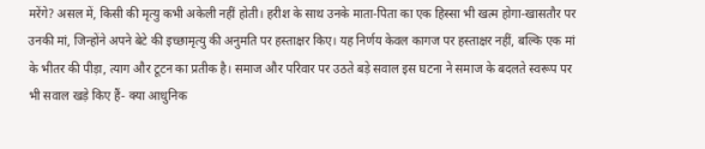मरेंगे? असल में, किसी की मृत्यु कभी अकेली नहीं होती। हरीश के साथ उनके माता-पिता का एक हिस्सा भी खत्म होगा-खासतौर पर उनकी मां, जिन्होंने अपने बेटे की इच्छामृत्यु की अनुमति पर हस्ताक्षर किए। यह निर्णय केवल कागज पर हस्ताक्षर नहीं, बल्कि एक मां के भीतर की पीड़ा, त्याग और टूटन का प्रतीक है। समाज और परिवार पर उठते बड़े सवाल इस घटना ने समाज के बदलते स्वरूप पर भी सवाल खड़े किए हैं- क्या आधुनिक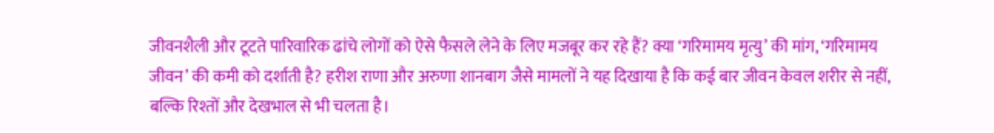जीवनशैली और टूटते पारिवारिक ढांचे लोगों को ऐसे फैसले लेने के लिए मजबूर कर रहे हैं? क्या ‘गरिमामय मृत्यु’ की मांग, ‘गरिमामय जीवन’ की कमी को दर्शाती है? हरीश राणा और अरुणा शानबाग जैसे मामलों ने यह दिखाया है कि कई बार जीवन केवल शरीर से नहीं, बल्कि रिश्तों और देखभाल से भी चलता है।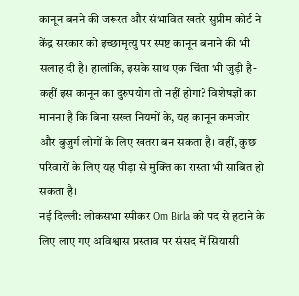कानून बनने की जरूरत और संभावित खतरे सुप्रीम कोर्ट ने केंद्र सरकार को इच्छामृत्यु पर स्पष्ट कानून बनाने की भी सलाह दी है। हालांकि, इसके साथ एक चिंता भी जुड़ी है- कहीं इस कानून का दुरुपयोग तो नहीं होगा? विशेषज्ञों का मानना है कि बिना सख्त नियमों के, यह कानून कमजोर और बुजुर्ग लोगों के लिए खतरा बन सकता है। वहीं, कुछ परिवारों के लिए यह पीड़ा से मुक्ति का रास्ता भी साबित हो सकता है।
नई दिल्ली: लोकसभा स्पीकर Om Birla को पद से हटाने के लिए लाए गए अविश्वास प्रस्ताव पर संसद में सियासी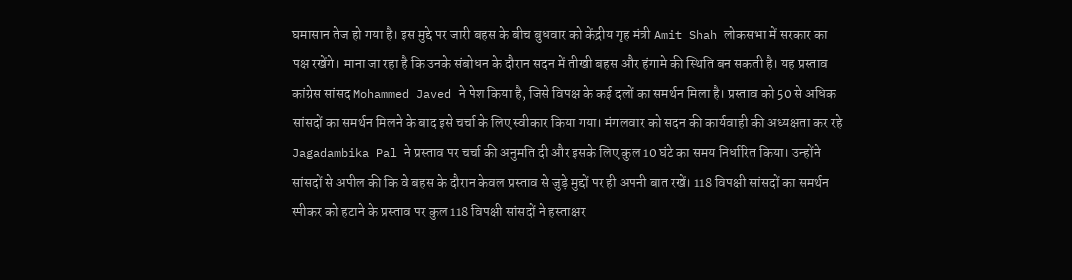घमासान तेज हो गया है। इस मुद्दे पर जारी बहस के बीच बुधवार को केंद्रीय गृह मंत्री Amit Shah लोकसभा में सरकार का पक्ष रखेंगे। माना जा रहा है कि उनके संबोधन के दौरान सदन में तीखी बहस और हंगामे की स्थिति बन सकती है। यह प्रस्ताव कांग्रेस सांसद Mohammed Javed ने पेश किया है, जिसे विपक्ष के कई दलों का समर्थन मिला है। प्रस्ताव को 50 से अधिक सांसदों का समर्थन मिलने के बाद इसे चर्चा के लिए स्वीकार किया गया। मंगलवार को सदन की कार्यवाही की अध्यक्षता कर रहे Jagadambika Pal ने प्रस्ताव पर चर्चा की अनुमति दी और इसके लिए कुल 10 घंटे का समय निर्धारित किया। उन्होंने सांसदों से अपील की कि वे बहस के दौरान केवल प्रस्ताव से जुड़े मुद्दों पर ही अपनी बात रखें। 118 विपक्षी सांसदों का समर्थन स्पीकर को हटाने के प्रस्ताव पर कुल 118 विपक्षी सांसदों ने हस्ताक्षर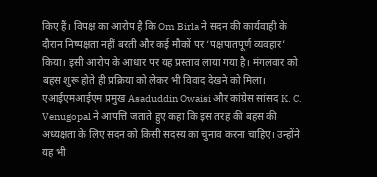किए हैं। विपक्ष का आरोप है कि Om Birla ने सदन की कार्यवाही के दौरान निष्पक्षता नहीं बरती और कई मौकों पर ‘पक्षपातपूर्ण व्यवहार’ किया। इसी आरोप के आधार पर यह प्रस्ताव लाया गया है। मंगलवार को बहस शुरू होते ही प्रक्रिया को लेकर भी विवाद देखने को मिला। एआईएमआईएम प्रमुख Asaduddin Owaisi और कांग्रेस सांसद K. C. Venugopal ने आपत्ति जताते हुए कहा कि इस तरह की बहस की अध्यक्षता के लिए सदन को किसी सदस्य का चुनाव करना चाहिए। उन्होंने यह भी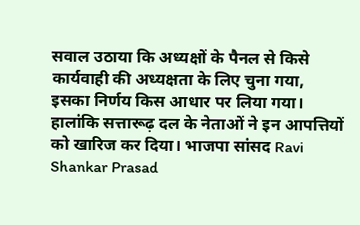सवाल उठाया कि अध्यक्षों के पैनल से किसे कार्यवाही की अध्यक्षता के लिए चुना गया, इसका निर्णय किस आधार पर लिया गया। हालांकि सत्तारूढ़ दल के नेताओं ने इन आपत्तियों को खारिज कर दिया। भाजपा सांसद Ravi Shankar Prasad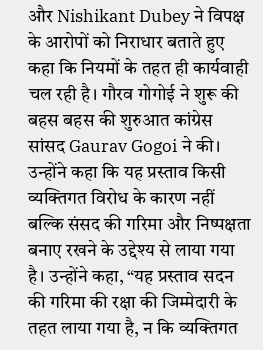और Nishikant Dubey ने विपक्ष के आरोपों को निराधार बताते हुए कहा कि नियमों के तहत ही कार्यवाही चल रही है। गौरव गोगोई ने शुरू की बहस बहस की शुरुआत कांग्रेस सांसद Gaurav Gogoi ने की। उन्होंने कहा कि यह प्रस्ताव किसी व्यक्तिगत विरोध के कारण नहीं बल्कि संसद की गरिमा और निष्पक्षता बनाए रखने के उद्देश्य से लाया गया है। उन्होंने कहा, “यह प्रस्ताव सदन की गरिमा की रक्षा की जिम्मेदारी के तहत लाया गया है, न कि व्यक्तिगत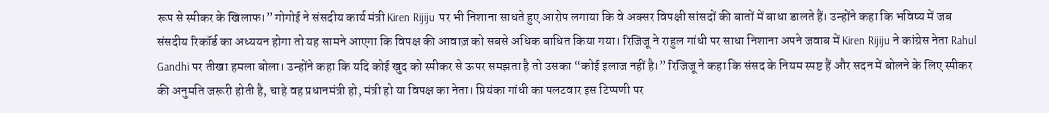रूप से स्पीकर के खिलाफ।” गोगोई ने संसदीय कार्य मंत्री Kiren Rijiju पर भी निशाना साधते हुए आरोप लगाया कि वे अक्सर विपक्षी सांसदों की बातों में बाधा डालते हैं। उन्होंने कहा कि भविष्य में जब संसदीय रिकॉर्ड का अध्ययन होगा तो यह सामने आएगा कि विपक्ष की आवाज़ को सबसे अधिक बाधित किया गया। रिजिजू ने राहुल गांधी पर साधा निशाना अपने जवाब में Kiren Rijiju ने कांग्रेस नेता Rahul Gandhi पर तीखा हमला बोला। उन्होंने कहा कि यदि कोई खुद को स्पीकर से ऊपर समझता है तो उसका “कोई इलाज नहीं है।” रिजिजू ने कहा कि संसद के नियम स्पष्ट हैं और सदन में बोलने के लिए स्पीकर की अनुमति जरूरी होती है, चाहे वह प्रधानमंत्री हो, मंत्री हो या विपक्ष का नेता। प्रियंका गांधी का पलटवार इस टिप्पणी पर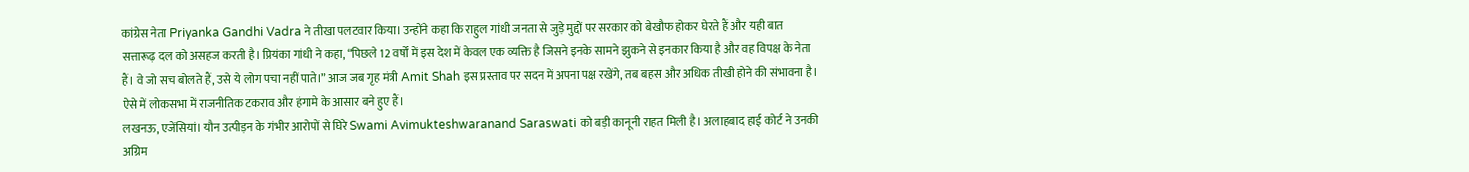कांग्रेस नेता Priyanka Gandhi Vadra ने तीखा पलटवार किया। उन्होंने कहा कि राहुल गांधी जनता से जुड़े मुद्दों पर सरकार को बेखौफ होकर घेरते हैं और यही बात सत्तारूढ़ दल को असहज करती है। प्रियंका गांधी ने कहा, “पिछले 12 वर्षों में इस देश में केवल एक व्यक्ति है जिसने इनके सामने झुकने से इनकार किया है और वह विपक्ष के नेता हैं। वे जो सच बोलते हैं, उसे ये लोग पचा नहीं पाते।” आज जब गृह मंत्री Amit Shah इस प्रस्ताव पर सदन में अपना पक्ष रखेंगे, तब बहस और अधिक तीखी होने की संभावना है। ऐसे में लोकसभा में राजनीतिक टकराव और हंगामे के आसार बने हुए हैं।
लखनऊ, एजेंसियां। यौन उत्पीड़न के गंभीर आरोपों से घिरे Swami Avimukteshwaranand Saraswati को बड़ी कानूनी राहत मिली है। अलाहबाद हाई कोर्ट ने उनकी अग्रिम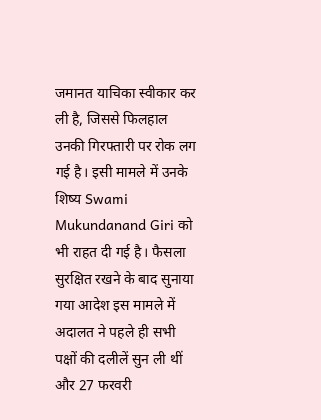जमानत याचिका स्वीकार कर ली है, जिससे फिलहाल उनकी गिरफ्तारी पर रोक लग गई है। इसी मामले में उनके शिष्य Swami Mukundanand Giri को भी राहत दी गई है। फैसला सुरक्षित रखने के बाद सुनाया गया आदेश इस मामले में अदालत ने पहले ही सभी पक्षों की दलीलें सुन ली थीं और 27 फरवरी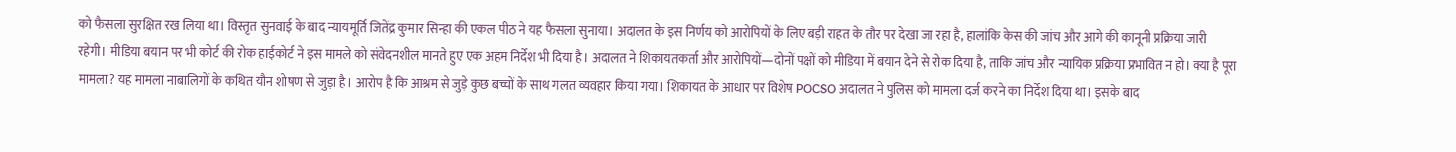को फैसला सुरक्षित रख लिया था। विस्तृत सुनवाई के बाद न्यायमूर्ति जितेंद्र कुमार सिन्हा की एकल पीठ ने यह फैसला सुनाया। अदालत के इस निर्णय को आरोपियों के लिए बड़ी राहत के तौर पर देखा जा रहा है, हालांकि केस की जांच और आगे की कानूनी प्रक्रिया जारी रहेगी। मीडिया बयान पर भी कोर्ट की रोक हाईकोर्ट ने इस मामले को संवेदनशील मानते हुए एक अहम निर्देश भी दिया है। अदालत ने शिकायतकर्ता और आरोपियों—दोनों पक्षों को मीडिया में बयान देने से रोक दिया है, ताकि जांच और न्यायिक प्रक्रिया प्रभावित न हो। क्या है पूरा मामला? यह मामला नाबालिगों के कथित यौन शोषण से जुड़ा है। आरोप है कि आश्रम से जुड़े कुछ बच्चों के साथ गलत व्यवहार किया गया। शिकायत के आधार पर विशेष POCSO अदालत ने पुलिस को मामला दर्ज करने का निर्देश दिया था। इसके बाद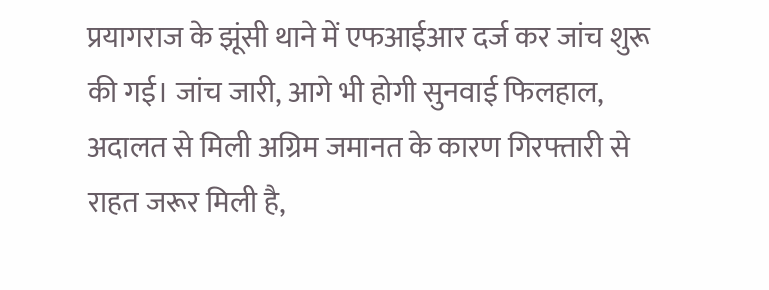प्रयागराज के झूंसी थाने में एफआईआर दर्ज कर जांच शुरू की गई। जांच जारी, आगे भी होगी सुनवाई फिलहाल, अदालत से मिली अग्रिम जमानत के कारण गिरफ्तारी से राहत जरूर मिली है,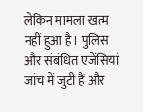लेकिन मामला खत्म नहीं हुआ है। पुलिस और संबंधित एजेंसियां जांच में जुटी हैं और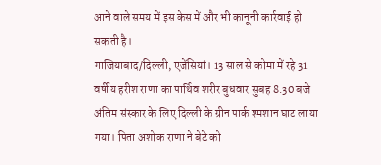आने वाले समय में इस केस में और भी कानूनी कार्रवाई हो सकती है।
गाजियाबाद/दिल्ली, एजेंसियां। 13 साल से कोमा में रहे 31 वर्षीय हरीश राणा का पार्थिव शरीर बुधवार सुबह 8.30 बजे अंतिम संस्कार के लिए दिल्ली के ग्रीन पार्क श्मशान घाट लाया गया। पिता अशोक राणा ने बेटे को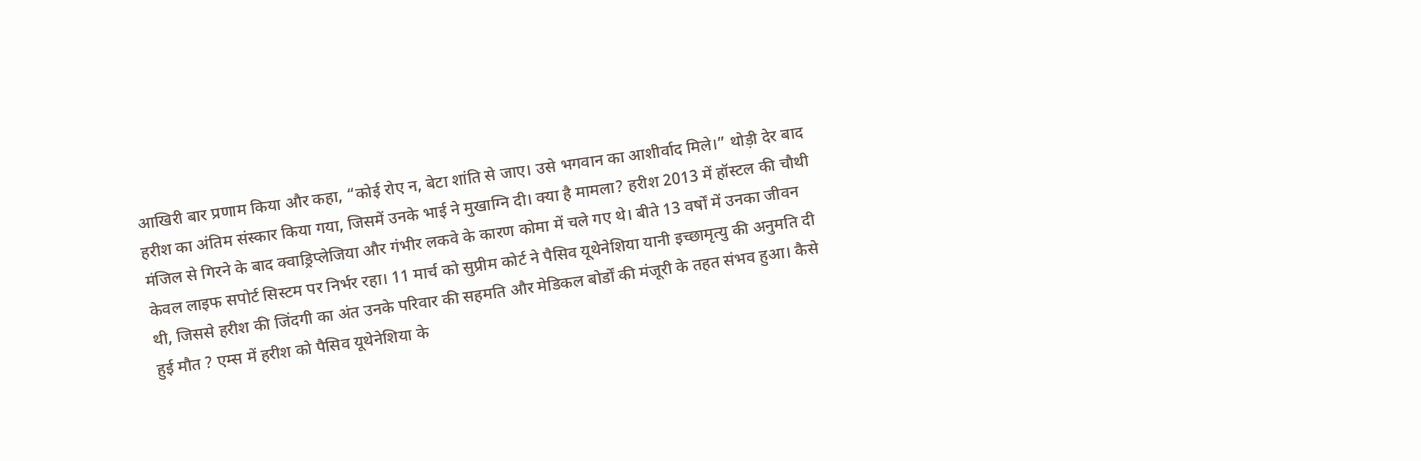आखिरी बार प्रणाम किया और कहा, “कोई रोए न, बेटा शांति से जाए। उसे भगवान का आशीर्वाद मिले।” थोड़ी देर बाद हरीश का अंतिम संस्कार किया गया, जिसमें उनके भाई ने मुखाग्नि दी। क्या है मामला? हरीश 2013 में हॉस्टल की चौथी मंजिल से गिरने के बाद क्वाड्रिप्लेजिया और गंभीर लकवे के कारण कोमा में चले गए थे। बीते 13 वर्षों में उनका जीवन केवल लाइफ सपोर्ट सिस्टम पर निर्भर रहा। 11 मार्च को सुप्रीम कोर्ट ने पैसिव यूथेनेशिया यानी इच्छामृत्यु की अनुमति दी थी, जिससे हरीश की जिंदगी का अंत उनके परिवार की सहमति और मेडिकल बोर्डों की मंजूरी के तहत संभव हुआ। कैसे हुई मौत ? एम्स में हरीश को पैसिव यूथेनेशिया के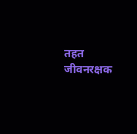तहत जीवनरक्षक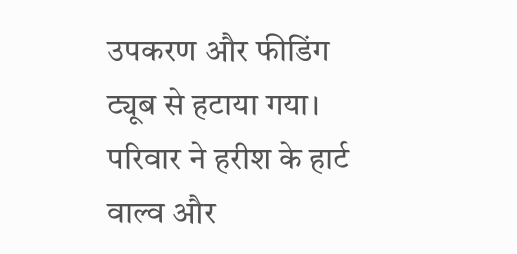उपकरण और फीडिंग ट्यूब से हटाया गया। परिवार ने हरीश के हार्ट वाल्व और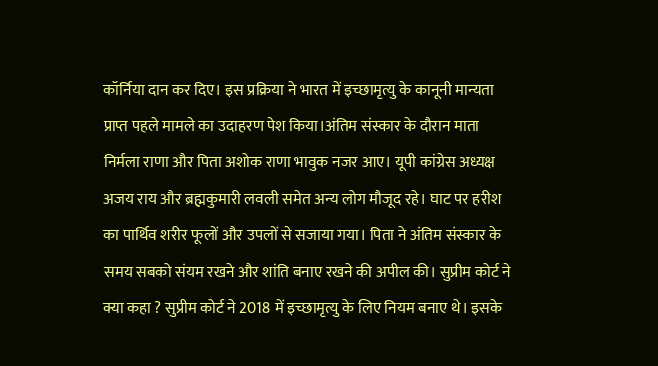कॉर्निया दान कर दिए। इस प्रक्रिया ने भारत में इच्छामृत्यु के कानूनी मान्यता प्राप्त पहले मामले का उदाहरण पेश किया।अंतिम संस्कार के दौरान माता निर्मला राणा और पिता अशोक राणा भावुक नजर आए। यूपी कांग्रेस अध्यक्ष अजय राय और ब्रह्मकुमारी लवली समेत अन्य लोग मौजूद रहे। घाट पर हरीश का पार्थिव शरीर फूलों और उपलों से सजाया गया। पिता ने अंतिम संस्कार के समय सबको संयम रखने और शांति बनाए रखने की अपील की। सुप्रीम कोर्ट ने क्या कहा ? सुप्रीम कोर्ट ने 2018 में इच्छामृत्यु के लिए नियम बनाए थे। इसके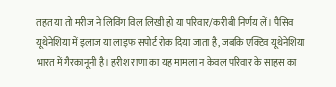तहत या तो मरीज ने लिविंग विल लिखी हो या परिवार/करीबी निर्णय लें। पैसिव यूथेनेशिया में इलाज या लाइफ सपोर्ट रोक दिया जाता है, जबकि एक्टिव यूथेनेशिया भारत में गैरकानूनी है। हरीश राणा का यह मामला न केवल परिवार के साहस का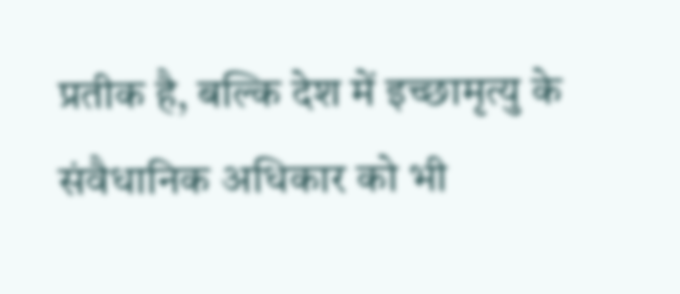प्रतीक है, बल्कि देश में इच्छामृत्यु के संवैधानिक अधिकार को भी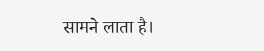सामने लाता है।